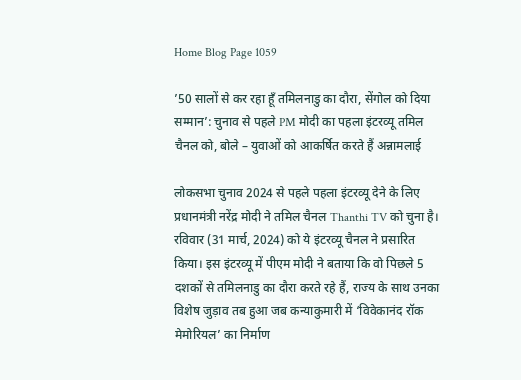Home Blog Page 1059

’50 सालों से कर रहा हूँ तमिलनाडु का दौरा, सेंगोल को दिया सम्मान’: चुनाव से पहले PM मोदी का पहला इंटरव्यू तमिल चैनल को, बोले – युवाओं को आकर्षित करते हैं अन्नामलाई

लोकसभा चुनाव 2024 से पहले पहला इंटरव्यू देने के लिए प्रधानमंत्री नरेंद्र मोदी ने तमिल चैनल Thanthi TV को चुना है। रविवार (31 मार्च, 2024) को ये इंटरव्यू चैनल ने प्रसारित किया। इस इंटरव्यू में पीएम मोदी ने बताया कि वो पिछले 5 दशकों से तमिलनाडु का दौरा करते रहे हैं, राज्य के साथ उनका विशेष जुड़ाव तब हुआ जब कन्याकुमारी में ‘विवेकानंद रॉक मेमोरियल’ का निर्माण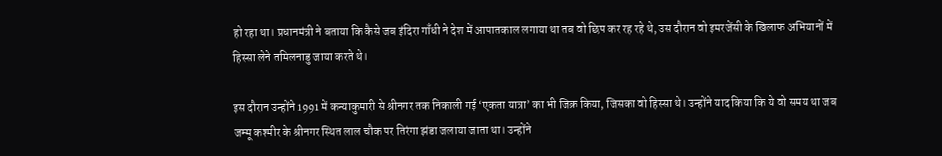हो रहा था। प्रधानमंत्री ने बताया कि कैसे जब इंदिरा गाँधी ने देश में आपातकाल लगाया था तब वो छिप कर रह रहे थे, उस दौरान वो इमरजेंसी के खिलाफ अभियानों में हिस्सा लेने तमिलनाडु जाया करते थे।

इस दौरान उन्होंने 1991 में कन्याकुमारी से श्रीनगर तक निकाली गई ‘एकता यात्रा’ का भी जिक्र किया, जिसका वो हिस्सा थे। उन्होंने याद किया कि ये वो समय था जब जम्मू कश्मीर के श्रीनगर स्थित लाल चौक पर तिरंगा झंडा जलाया जाता था। उन्होंने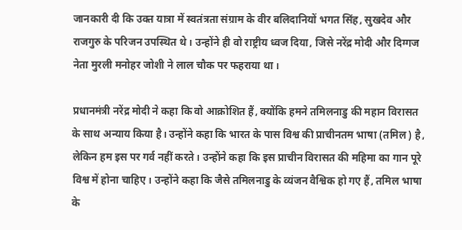जानकारी दी कि उक्त यात्रा में स्वतंत्रता संग्राम के वीर बलिदानियों भगत सिंह, सुखदेव और राजगुरु के परिजन उपस्थित थे। उन्होंने ही वो राष्ट्रीय ध्वज दिया, जिसे नरेंद्र मोदी और दिग्गज नेता मुरली मनोहर जोशी ने लाल चौक पर फहराया था।

प्रधानमंत्री नरेंद्र मोदी ने कहा कि वो आक्रोशित हैं, क्योंकि हमने तमिलनाडु की महान विरासत के साथ अन्याय किया है। उन्होंने कहा कि भारत के पास विश्व की प्राचीनतम भाषा (तमिल) है, लेकिन हम इस पर गर्व नहीं करते। उन्होंने कहा कि इस प्राचीन विरासत की महिमा का गान पूरे विश्व में होना चाहिए। उन्होंने कहा कि जैसे तमिलनाडु के व्यंजन वैश्विक हो गए हैं, तमिल भाषा के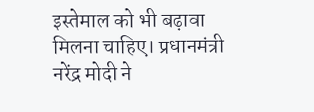इस्तेमाल को भी बढ़ावा मिलना चाहिए। प्रधानमंत्री नरेंद्र मोदी ने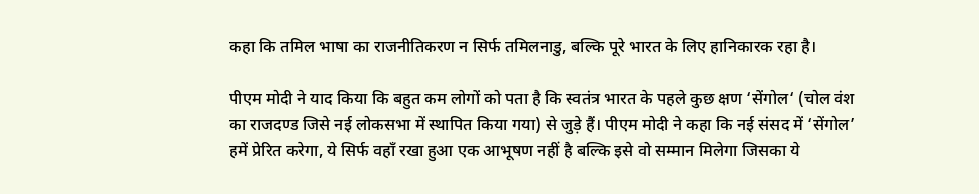कहा कि तमिल भाषा का राजनीतिकरण न सिर्फ तमिलनाडु, बल्कि पूरे भारत के लिए हानिकारक रहा है।

पीएम मोदी ने याद किया कि बहुत कम लोगों को पता है कि स्वतंत्र भारत के पहले कुछ क्षण ‘सेंगोल‘ (चोल वंश का राजदण्ड जिसे नई लोकसभा में स्थापित किया गया) से जुड़े हैं। पीएम मोदी ने कहा कि नई संसद में ‘सेंगोल’ हमें प्रेरित करेगा, ये सिर्फ वहाँ रखा हुआ एक आभूषण नहीं है बल्कि इसे वो सम्मान मिलेगा जिसका ये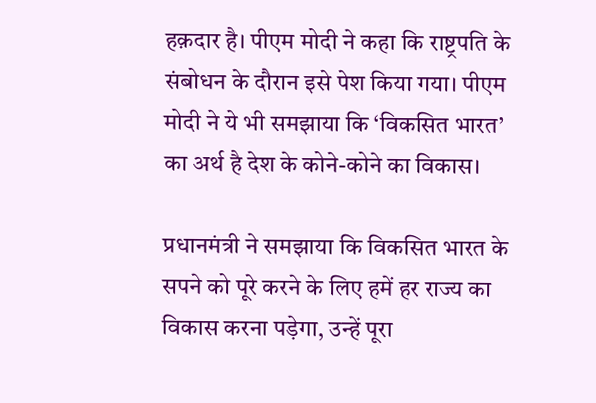हक़दार है। पीएम मोदी ने कहा कि राष्ट्रपति के संबोधन के दौरान इसे पेश किया गया। पीएम मोदी ने ये भी समझाया कि ‘विकसित भारत’ का अर्थ है देश के कोने-कोने का विकास।

प्रधानमंत्री ने समझाया कि विकसित भारत के सपने को पूरे करने के लिए हमें हर राज्य का विकास करना पड़ेगा, उन्हें पूरा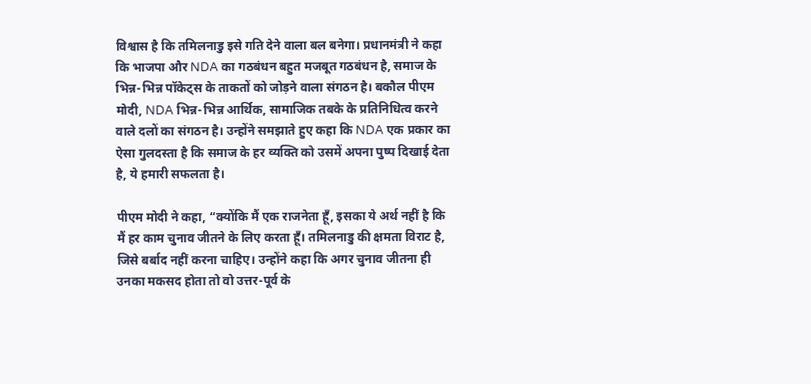विश्वास है कि तमिलनाडु इसे गति देने वाला बल बनेगा। प्रधानमंत्री ने कहा कि भाजपा और NDA का गठबंधन बहुत मजबूत गठबंधन है, समाज के भिन्न-भिन्न पॉकेट्स के ताकतों को जोड़ने वाला संगठन है। बकौल पीएम मोदी, NDA भिन्न-भिन्न आर्थिक, सामाजिक तबके के प्रतिनिधित्व करने वाले दलों का संगठन है। उन्होंने समझाते हुए कहा कि NDA एक प्रकार का ऐसा गुलदस्ता है कि समाज के हर व्यक्ति को उसमें अपना पुष्प दिखाई देता है, ये हमारी सफलता है।

पीएम मोदी ने कहा, “क्योंकि मैं एक राजनेता हूँ, इसका ये अर्थ नहीं है कि मैं हर काम चुनाव जीतने के लिए करता हूँ। तमिलनाडु की क्षमता विराट है, जिसे बर्बाद नहीं करना चाहिए। उन्होंने कहा कि अगर चुनाव जीतना ही उनका मकसद होता तो वो उत्तर-पूर्व के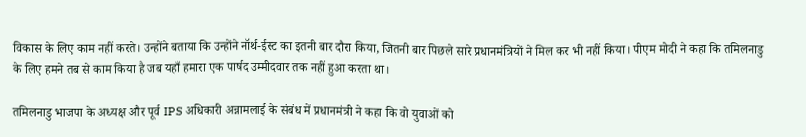विकास के लिए काम नहीं करते। उन्होंने बताया कि उन्होंने नॉर्थ-ईस्ट का इतनी बार दौरा किया, जितनी बार पिछले सारे प्रधानमंत्रियों ने मिल कर भी नहीं किया। पीएम मोदी ने कहा कि तमिलनाडु के लिए हमने तब से काम किया है जब यहाँ हमारा एक पार्षद उम्मीदवार तक नहीं हुआ करता था।

तमिलनाडु भाजपा के अध्यक्ष और पूर्व IPS अधिकारी अन्नामलाई के संबंध में प्रधानमंत्री ने कहा कि वो युवाओं को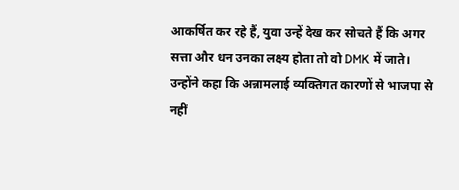आकर्षित कर रहे हैं, युवा उन्हें देख कर सोचते हैं कि अगर सत्ता और धन उनका लक्ष्य होता तो वो DMK में जाते। उन्होंने कहा कि अन्नामलाई व्यक्तिगत कारणों से भाजपा से नहीं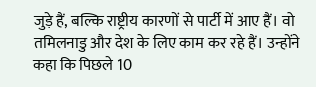जुड़े हैं, बल्कि राष्ट्रीय कारणों से पार्टी में आए हैं। वो तमिलनाडु और देश के लिए काम कर रहे हैं। उन्होंने कहा कि पिछले 10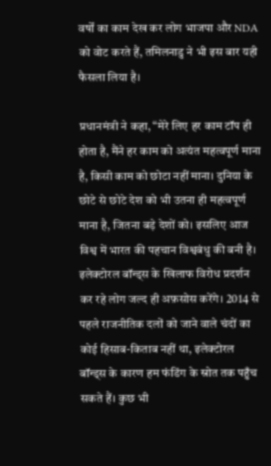वर्षों का काम देख कर लोग भाजपा और NDA को वोट करते हैं, तमिलनाडु ने भी इस बार यही फैसला लिया है।

प्रधानमंत्री ने कहा, “मेरे लिए हर काम टॉप ही होता है, मैंने हर काम को अत्यंत महत्वपूर्ण माना है, किसी काम को छोटा नहीं माना। दुनिया के छोटे से छोटे देश को भी उतना ही महत्वपूर्ण माना है, जितना बड़े देशों को। इसलिए आज विश्व में भारत की पहचान विश्वबंधु की बनी है। इलेक्टोरल बॉन्ड्स के खिलाफ विरोध प्रदर्शन कर रहे लोग जल्द ही अफ़सोस करेंगे। 2014 से पहले राजनीतिक दलों को जाने वाले चंदों का कोई हिसाब-किताब नहीं था, इलेक्टोरल बॉन्ड्स के कारण हम फंडिंग के स्रोत तक पहुँच सकते हैं। कुछ भी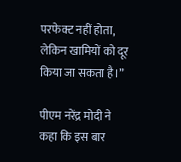परफेक्ट नहीं होता, लेकिन खामियों को दूर किया जा सकता है।”

पीएम नरेंद्र मोदी ने कहा कि इस बार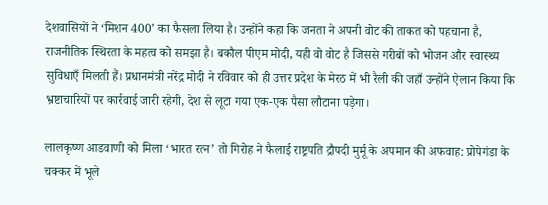देशवासियों ने ‘मिशन 400’ का फैसला लिया है। उन्होंने कहा कि जनता ने अपनी वोट की ताकत को पहचाना है, राजनीतिक स्थिरता के महत्व को समझा है। बकौल पीएम मोदी, यही वो वोट है जिससे गरीबों को भोजन और स्वास्थ्य सुविधाएँ मिलती हैं। प्रधानमंत्री नरेंद्र मोदी ने रविवार को ही उत्तर प्रदेश के मेरठ में भी रैली की जहाँ उन्होंने ऐलान किया कि भ्रष्टाचारियों पर कार्रवाई जारी रहेगी, देश से लूटा गया एक-एक पैसा लौटाना पड़ेगा।

लालकृष्ण आडवाणी को मिला ‘भारत रत्न’ तो गिरोह ने फैलाई राष्ट्रपति द्रौपदी मुर्मू के अपमान की अफवाह: प्रोपेगंडा के चक्कर में भूले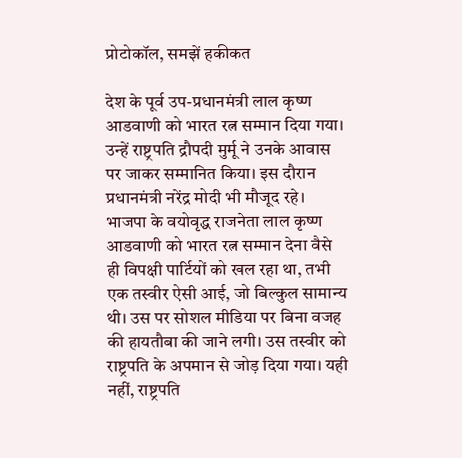प्रोटोकॉल, समझें हकीकत

देश के पूर्व उप-प्रधानमंत्री लाल कृष्ण आडवाणी को भारत रत्न सम्मान दिया गया। उन्हें राष्ट्रपति द्रौपदी मुर्मू ने उनके आवास पर जाकर सम्मानित किया। इस दौरान प्रधानमंत्री नरेंद्र मोदी भी मौजूद रहे। भाजपा के वयोवृद्ध राजनेता लाल कृष्ण आडवाणी को भारत रत्न सम्मान देना वैसे ही विपक्षी पार्टियों को खल रहा था, तभी एक तस्वीर ऐसी आई, जो बिल्कुल सामान्य थी। उस पर सोशल मीडिया पर बिना वजह की हायतौबा की जाने लगी। उस तस्वीर को राष्ट्रपति के अपमान से जोड़ दिया गया। यही नहीं, राष्ट्रपति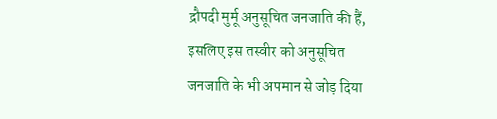द्रौपदी मुर्मू अनुसूचित जनजाति की हैं, इसलिए इस तस्वीर को अनुसूचित जनजाति के भी अपमान से जोड़ दिया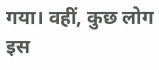गया। वहीं, कुछ लोग इस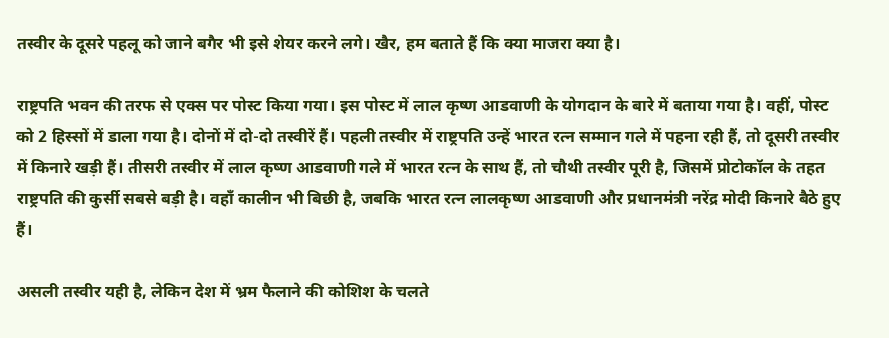तस्वीर के दूसरे पहलू को जाने बगैर भी इसे शेयर करने लगे। खैर, हम बताते हैं कि क्या माजरा क्या है।

राष्ट्रपति भवन की तरफ से एक्स पर पोस्ट किया गया। इस पोस्ट में लाल कृष्ण आडवाणी के योगदान के बारे में बताया गया है। वहीं, पोस्ट को 2 हिस्सों में डाला गया है। दोनों में दो-दो तस्वीरें हैं। पहली तस्वीर में राष्ट्रपति उन्हें भारत रत्न सम्मान गले में पहना रही हैं, तो दूसरी तस्वीर में किनारे खड़ी हैं। तीसरी तस्वीर में लाल कृष्ण आडवाणी गले में भारत रत्न के साथ हैं, तो चौथी तस्वीर पूरी है, जिसमें प्रोटोकॉल के तहत राष्ट्रपति की कुर्सी सबसे बड़ी है। वहाँ कालीन भी बिछी है, जबकि भारत रत्न लालकृष्ण आडवाणी और प्रधानमंत्री नरेंद्र मोदी किनारे बैठे हुए हैं।

असली तस्वीर यही है, लेकिन देश में भ्रम फैलाने की कोशिश के चलते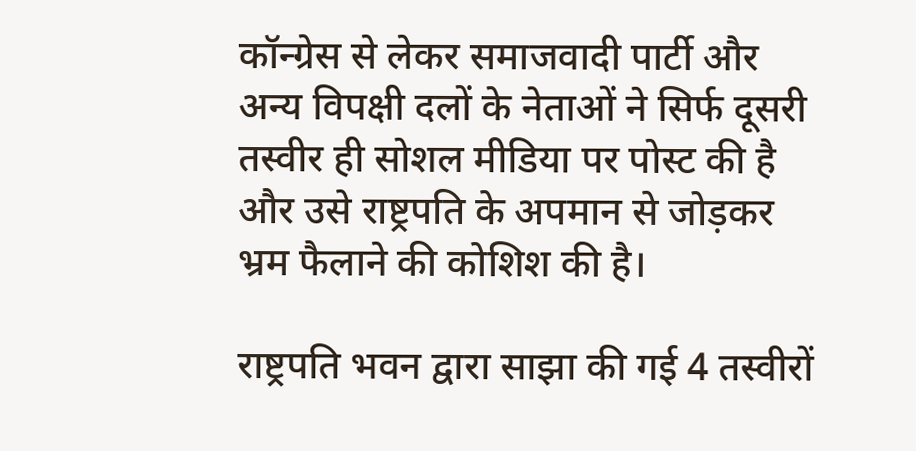कॉन्ग्रेस से लेकर समाजवादी पार्टी और अन्य विपक्षी दलों के नेताओं ने सिर्फ दूसरी तस्वीर ही सोशल मीडिया पर पोस्ट की है और उसे राष्ट्रपति के अपमान से जोड़कर भ्रम फैलाने की कोशिश की है।

राष्ट्रपति भवन द्वारा साझा की गई 4 तस्वीरों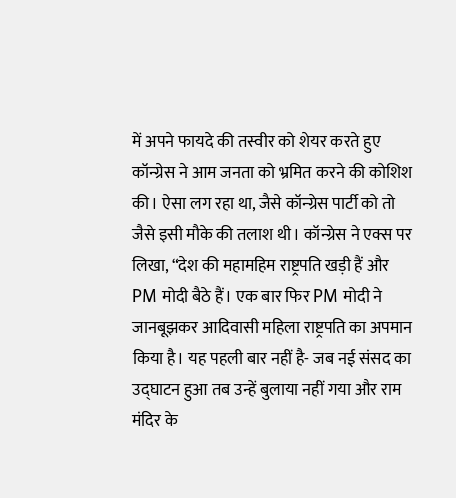में अपने फायदे की तस्वीर को शेयर करते हुए कॉन्ग्रेस ने आम जनता को भ्रमित करने की कोशिश की। ऐसा लग रहा था, जैसे कॉन्ग्रेस पार्टी को तो जैसे इसी मौके की तलाश थी। कॉन्ग्रेस ने एक्स पर लिखा, “देश की महामहिम राष्ट्रपति खड़ी हैं और PM मोदी बैठे हैं। एक बार फिर PM मोदी ने जानबूझकर आदिवासी महिला राष्ट्रपति का अपमान किया है। यह पहली बार नहीं है- जब नई संसद का उद्घाटन हुआ तब उन्हें बुलाया नहीं गया और राम मंदिर के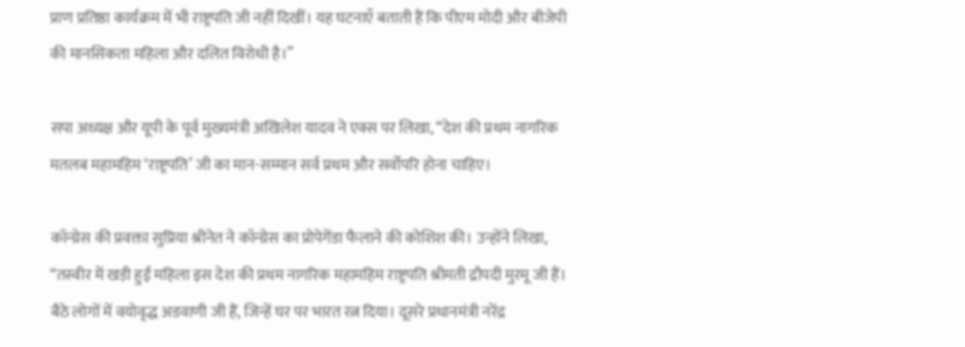प्राण प्रतिष्ठा कार्यक्रम में भी राष्ट्रपति जी नहीं दिखीं। यह घटनाएँ बताती हैं कि पीएम मोदी और बीजेपी की मानसिकता महिला और दलित विरोधी है।”

सपा अध्यक्ष और यूपी के पूर्व मुख्यमंत्री अखिलेश यादव ने एक्स पर लिखा, “देश की प्रथम नागरिक मतलब महामहिम ‘राष्ट्रपति’ जी का मान-सम्मान सर्व प्रथम और सर्वोपरि होना चाहिए।

कॉन्ग्रेस की प्रवक्ता सुप्रिया श्रीनेत ने कॉन्ग्रेस का प्रोपेगेंडा फैलाने की कोशिश की। उन्होंने लिखा, “तस्वीर में खड़ी हुईं महिला इस देश की प्रथम नागरिक महामहिम राष्ट्रपति श्रीमती द्रौपदी मुरमू जी हैं। बैठे लोगों में वयोवृद्ध अडवाणी जी हैं, जिन्हें घर पर भारत रत्न दिया। दूसरे प्रधानमंत्री नरेंद्र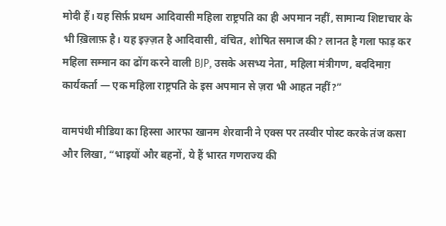मोदी हैं। यह सिर्फ़ प्रथम आदिवासी महिला राष्ट्रपति का ही अपमान नहीं, सामान्य शिष्टाचार के भी ख़िलाफ़ है। यह इज़्ज़त है आदिवासी, वंचित, शोषित समाज की? लानत है गला फाड़ कर महिला सम्मान का ढोंग करने वाली BJP, उसके असभ्य नेता, महिला मंत्रीगण, बददिमाग़ कार्यकर्ता — एक महिला राष्ट्रपति के इस अपमान से ज़रा भी आहत नहीं?”

वामपंथी मीडिया का हिस्सा आरफा खानम शेरवानी ने एक्स पर तस्वीर पोस्ट करके तंज कसा और लिखा, “भाइयों और बहनों, ये हैं भारत गणराज्य की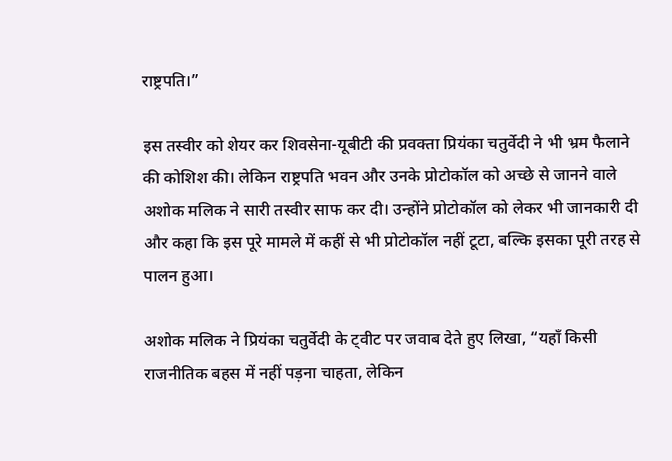राष्ट्रपति।”

इस तस्वीर को शेयर कर शिवसेना-यूबीटी की प्रवक्ता प्रियंका चतुर्वेदी ने भी भ्रम फैलाने की कोशिश की। लेकिन राष्ट्रपति भवन और उनके प्रोटोकॉल को अच्छे से जानने वाले अशोक मलिक ने सारी तस्वीर साफ कर दी। उन्होंने प्रोटोकॉल को लेकर भी जानकारी दी और कहा कि इस पूरे मामले में कहीं से भी प्रोटोकॉल नहीं टूटा, बल्कि इसका पूरी तरह से पालन हुआ।

अशोक मलिक ने प्रियंका चतुर्वेदी के ट्वीट पर जवाब देते हुए लिखा, “यहाँ किसी राजनीतिक बहस में नहीं पड़ना चाहता, लेकिन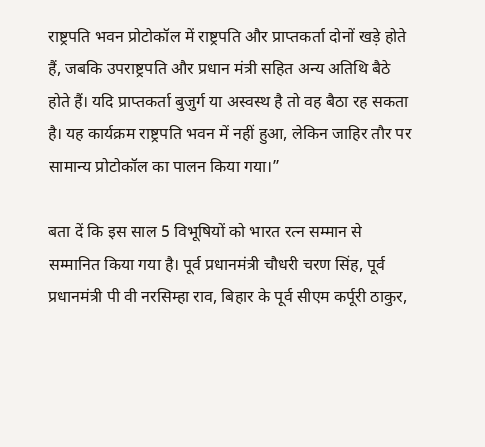राष्ट्रपति भवन प्रोटोकॉल में राष्ट्रपति और प्राप्तकर्ता दोनों खड़े होते हैं, जबकि उपराष्ट्रपति और प्रधान मंत्री सहित अन्य अतिथि बैठे होते हैं। यदि प्राप्तकर्ता बुजुर्ग या अस्वस्थ है तो वह बैठा रह सकता है। यह कार्यक्रम राष्ट्रपति भवन में नहीं हुआ, लेकिन जाहिर तौर पर सामान्य प्रोटोकॉल का पालन किया गया।”

बता दें कि इस साल 5 विभूषियों को भारत रत्न सम्मान से सम्मानित किया गया है। पूर्व प्रधानमंत्री चौधरी चरण सिंह, पूर्व प्रधानमंत्री पी वी नरसिम्हा राव, बिहार के पूर्व सीएम कर्पूरी ठाकुर,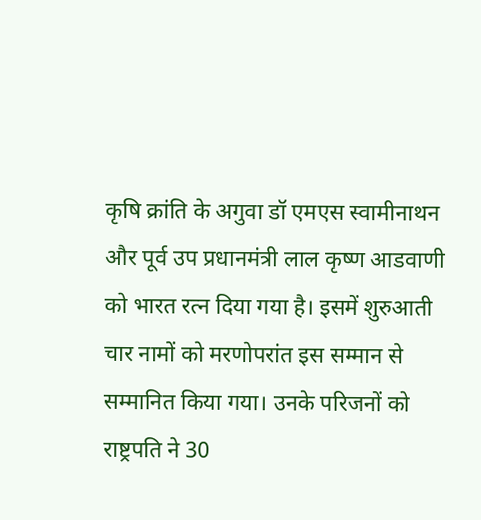कृषि क्रांति के अगुवा डॉ एमएस स्वामीनाथन और पूर्व उप प्रधानमंत्री लाल कृष्ण आडवाणी को भारत रत्न दिया गया है। इसमें शुरुआती चार नामों को मरणोपरांत इस सम्मान से सम्मानित किया गया। उनके परिजनों को राष्ट्रपति ने 30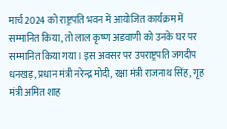मार्च 2024 को राष्ट्रपति भवन में आयोजित कार्यक्रम में सम्मानित किया, तो लाल कृष्ण अडवाणी को उनके घर पर सम्मानित किया गया। इस अवसर पर उपराष्ट्रपति जगदीप धनखड़, प्रधान मंत्री नरेन्द्र मोदी, रक्षा मंत्री राजनाथ सिंह, गृह मंत्री अमित शाह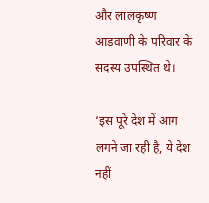और लालकृष्ण आडवाणी के परिवार के सदस्य उपस्थित थे।

‘इस पूरे देश में आग लगने जा रही है, ये देश नहीं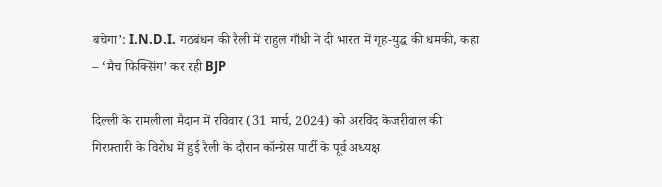बचेगा’: I.N.D.I. गठबंधन की रैली में राहुल गाँधी ने दी भारत में गृह-युद्ध की धमकी, कहा – ‘मैच फिक्सिंग’ कर रही BJP

दिल्ली के रामलीला मैदान में रविवार (31 मार्च, 2024) को अरविंद केजरीवाल की गिरफ़्तारी के विरोध में हुई रैली के दौरान कॉन्ग्रेस पार्टी के पूर्व अध्यक्ष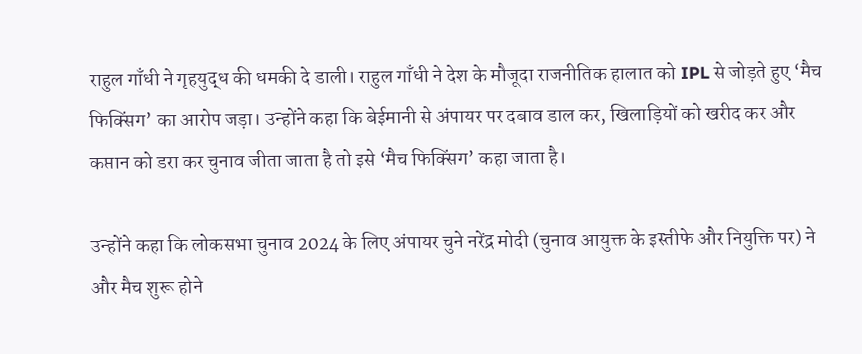राहुल गाँधी ने गृहयुद्ध की धमकी दे डाली। राहुल गाँधी ने देश के मौजूदा राजनीतिक हालात को IPL से जोड़ते हुए ‘मैच फिक्सिंग’ का आरोप जड़ा। उन्होंने कहा कि बेईमानी से अंपायर पर दबाव डाल कर, खिलाड़ियों को खरीद कर और कप्तान को डरा कर चुनाव जीता जाता है तो इसे ‘मैच फिक्सिंग’ कहा जाता है।

उन्होंने कहा कि लोकसभा चुनाव 2024 के लिए अंपायर चुने नरेंद्र मोदी (चुनाव आयुक्त के इस्तीफे और नियुक्ति पर) ने और मैच शुरू होने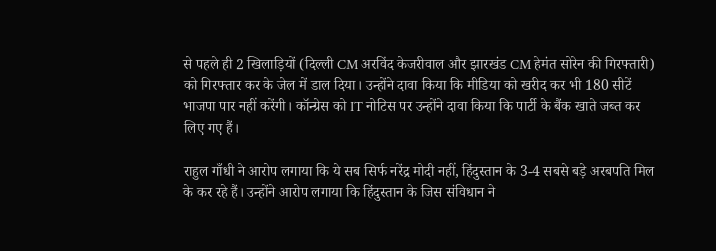से पहले ही 2 खिलाड़ियों (दिल्ली CM अरविंद केजरीवाल और झारखंड CM हेमंत सोरेन की गिरफ्तारी) को गिरफ्तार कर के जेल में डाल दिया। उन्होंने दावा किया कि मीडिया को खरीद कर भी 180 सीटें भाजपा पार नहीं करेंगी। कॉन्ग्रेस को IT नोटिस पर उन्होंने दावा किया कि पार्टी के बैंक खाते जब्त कर लिए गए हैं।

राहुल गाँधी ने आरोप लगाया कि ये सब सिर्फ नरेंद्र मोदी नहीं, हिंदुस्तान के 3-4 सबसे बड़े अरबपति मिल के कर रहे हैं। उन्होंने आरोप लगाया कि हिंदुस्तान के जिस संविधान ने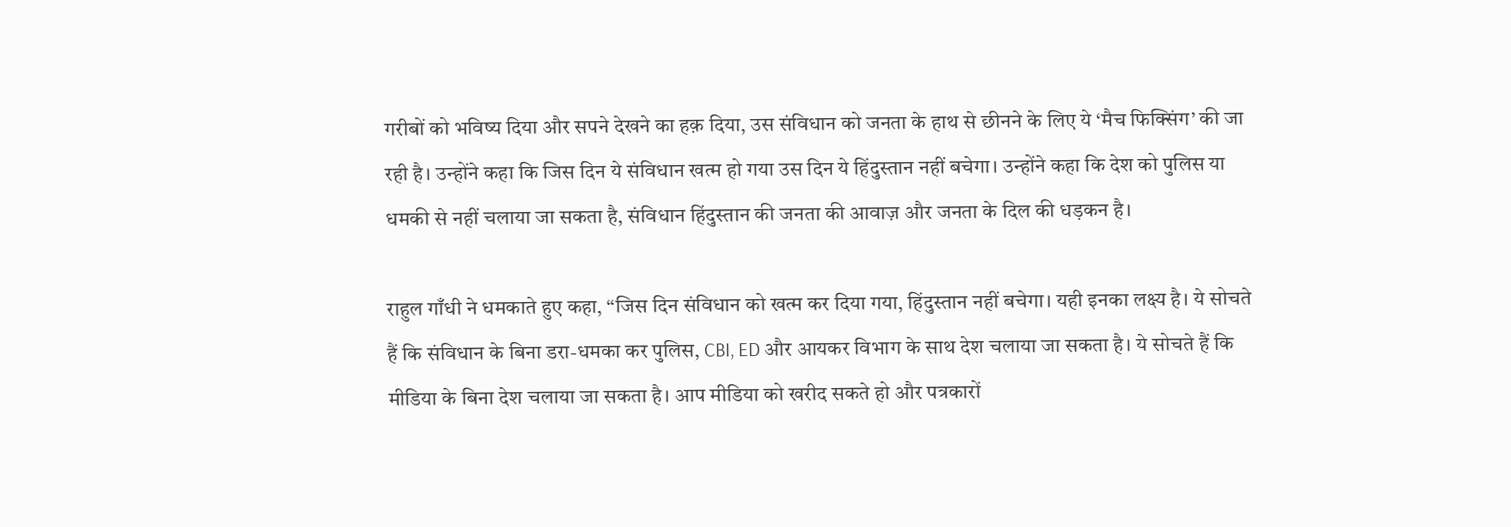गरीबों को भविष्य दिया और सपने देखने का हक़ दिया, उस संविधान को जनता के हाथ से छीनने के लिए ये ‘मैच फिक्सिंग’ की जा रही है। उन्होंने कहा कि जिस दिन ये संविधान खत्म हो गया उस दिन ये हिंदुस्तान नहीं बचेगा। उन्होंने कहा कि देश को पुलिस या धमकी से नहीं चलाया जा सकता है, संविधान हिंदुस्तान की जनता की आवाज़ और जनता के दिल की धड़कन है।

राहुल गाँधी ने धमकाते हुए कहा, “जिस दिन संविधान को खत्म कर दिया गया, हिंदुस्तान नहीं बचेगा। यही इनका लक्ष्य है। ये सोचते हैं कि संविधान के बिना डरा-धमका कर पुलिस, CBI, ED और आयकर विभाग के साथ देश चलाया जा सकता है। ये सोचते हैं कि मीडिया के बिना देश चलाया जा सकता है। आप मीडिया को खरीद सकते हो और पत्रकारों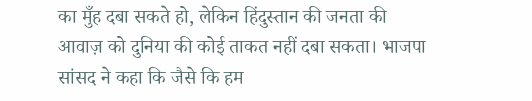का मुँह दबा सकते हो, लेकिन हिंदुस्तान की जनता की आवाज़ को दुनिया की कोई ताकत नहीं दबा सकता। भाजपा सांसद ने कहा कि जैसे कि हम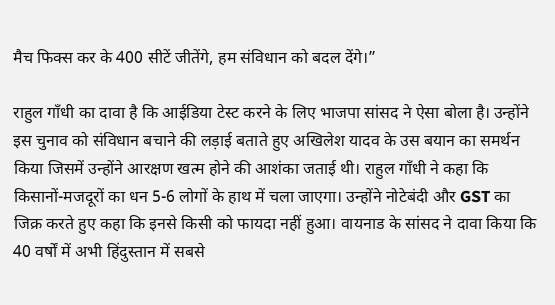मैच फिक्स कर के 400 सीटें जीतेंगे, हम संविधान को बदल देंगे।”

राहुल गाँधी का दावा है कि आईडिया टेस्ट करने के लिए भाजपा सांसद ने ऐसा बोला है। उन्होंने इस चुनाव को संविधान बचाने की लड़ाई बताते हुए अखिलेश यादव के उस बयान का समर्थन किया जिसमें उन्होंने आरक्षण खत्म होने की आशंका जताई थी। राहुल गाँधी ने कहा कि किसानों-मजदूरों का धन 5-6 लोगों के हाथ में चला जाएगा। उन्होंने नोटेबंदी और GST का जिक्र करते हुए कहा कि इनसे किसी को फायदा नहीं हुआ। वायनाड के सांसद ने दावा किया कि 40 वर्षों में अभी हिंदुस्तान में सबसे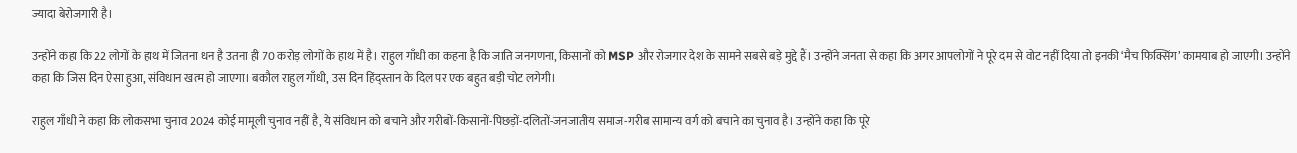ज्यादा बेरोजगारी है।

उन्होंने कहा कि 22 लोगों के हाथ में जितना धन है उतना ही 70 करोड़ लोगों के हाथ में है। राहुल गाँधी का कहना है कि जाति जनगणना, किसानों को MSP और रोजगार देश के सामने सबसे बड़े मुद्दे हैं। उन्होंने जनता से कहा कि अगर आपलोगों ने पूरे दम से वोट नहीं दिया तो इनकी ‘मैच फिक्सिंग’ कामयाब हो जाएगी। उन्होंने कहा कि जिस दिन ऐसा हुआ, संविधान खत्म हो जाएगा। बकौल राहुल गाँधी, उस दिन हिंद्स्तान के दिल पर एक बहुत बड़ी चोट लगेगी।

राहुल गाँधी ने कहा कि लोकसभा चुनाव 2024 कोई मामूली चुनाव नहीं है, ये संविधान को बचाने और गरीबों-किसानों-पिछड़ों-दलितों-जनजातीय समाज-गरीब सामान्य वर्ग को बचाने का चुनाव है। उन्होंने कहा कि पूरे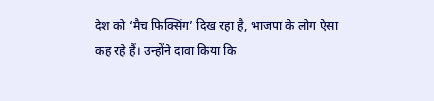देश को ‘मैच फिक्सिंग’ दिख रहा है, भाजपा के लोग ऐसा कह रहे हैं। उन्होंने दावा किया कि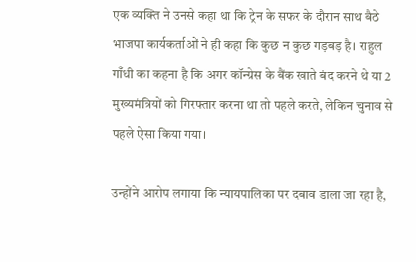एक व्यक्ति ने उनसे कहा था कि ट्रेन के सफर के दौरान साथ बैठे भाजपा कार्यकर्ताओं ने ही कहा कि कुछ न कुछ गड़बड़ है। राहुल गाँधी का कहना है कि अगर कॉन्ग्रेस के बैंक खाते बंद करने थे या 2 मुख्यमंत्रियों को गिरफ्तार करना था तो पहले करते, लेकिन चुनाव से पहले ऐसा किया गया।

उन्होंने आरोप लगाया कि न्यायपालिका पर दबाव डाला जा रहा है,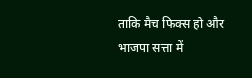ताकि मैच फिक्स हो और भाजपा सत्ता में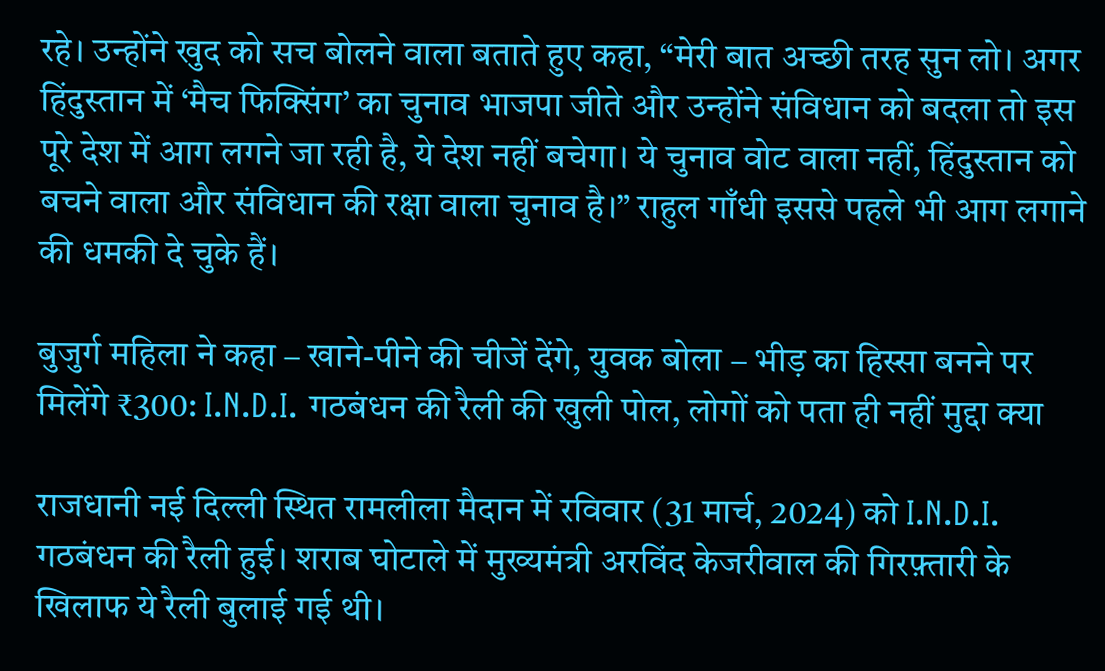रहे। उन्होंने खुद को सच बोलने वाला बताते हुए कहा, “मेरी बात अच्छी तरह सुन लो। अगर हिंदुस्तान में ‘मैच फिक्सिंग’ का चुनाव भाजपा जीते और उन्होंने संविधान को बदला तो इस पूरे देश में आग लगने जा रही है, ये देश नहीं बचेगा। ये चुनाव वोट वाला नहीं, हिंदुस्तान को बचने वाला और संविधान की रक्षा वाला चुनाव है।” राहुल गाँधी इससे पहले भी आग लगाने की धमकी दे चुके हैं।

बुजुर्ग महिला ने कहा – खाने-पीने की चीजें देंगे, युवक बोला – भीड़ का हिस्सा बनने पर मिलेंगे ₹300: I.N.D.I. गठबंधन की रैली की खुली पोल, लोगों को पता ही नहीं मुद्दा क्या

राजधानी नई दिल्ली स्थित रामलीला मैदान में रविवार (31 मार्च, 2024) को I.N.D.I. गठबंधन की रैली हुई। शराब घोटाले में मुख्यमंत्री अरविंद केजरीवाल की गिरफ़्तारी के खिलाफ ये रैली बुलाई गई थी।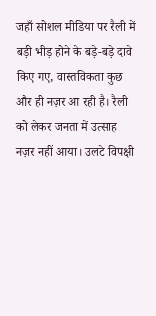जहाँ सोशल मीडिया पर रैली में बड़ी भीड़ होने के बड़े-बड़े दावे किए गए, वास्तविकता कुछ और ही नज़र आ रही है। रैली को लेकर जनता में उत्साह नज़र नहीं आया। उलटे विपक्षी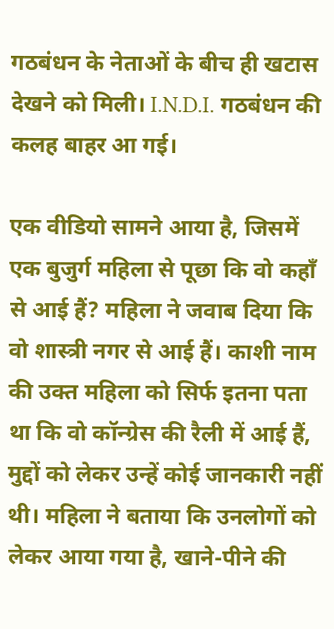गठबंधन के नेताओं के बीच ही खटास देखने को मिली। I.N.D.I. गठबंधन की कलह बाहर आ गई।

एक वीडियो सामने आया है, जिसमें एक बुजुर्ग महिला से पूछा कि वो कहाँ से आई हैं? महिला ने जवाब दिया कि वो शास्त्री नगर से आई हैं। काशी नाम की उक्त महिला को सिर्फ इतना पता था कि वो कॉन्ग्रेस की रैली में आई हैं, मुद्दों को लेकर उन्हें कोई जानकारी नहीं थी। महिला ने बताया कि उनलोगों को लेकर आया गया है, खाने-पीने की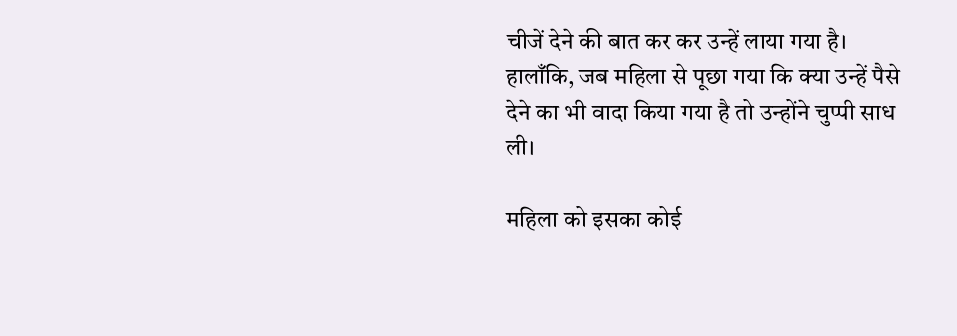चीजें देने की बात कर कर उन्हें लाया गया है। हालाँकि, जब महिला से पूछा गया कि क्या उन्हें पैसे देने का भी वादा किया गया है तो उन्होंने चुप्पी साध ली।

महिला को इसका कोई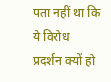पता नहीं था कि ये विरोध प्रदर्शन क्यों हो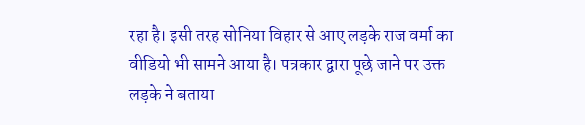रहा है। इसी तरह सोनिया विहार से आए लड़के राज वर्मा का वीडियो भी सामने आया है। पत्रकार द्वारा पूछे जाने पर उक्त लड़के ने बताया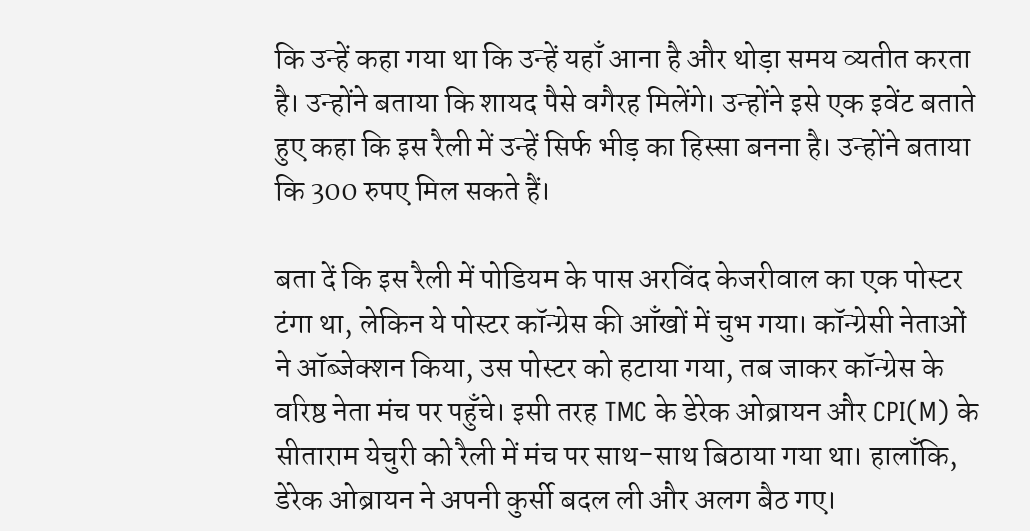कि उन्हें कहा गया था कि उन्हें यहाँ आना है और थोड़ा समय व्यतीत करता है। उन्होंने बताया कि शायद पैसे वगैरह मिलेंगे। उन्होंने इसे एक इवेंट बताते हुए कहा कि इस रैली में उन्हें सिर्फ भीड़ का हिस्सा बनना है। उन्होंने बताया कि 300 रुपए मिल सकते हैं।

बता दें कि इस रैली में पोडियम के पास अरविंद केजरीवाल का एक पोस्टर टंगा था, लेकिन ये पोस्टर कॉन्ग्रेस की आँखों में चुभ गया। कॉन्ग्रेसी नेताओं ने ऑब्जेक्शन किया, उस पोस्टर को हटाया गया, तब जाकर कॉन्ग्रेस के वरिष्ठ नेता मंच पर पहुँचे। इसी तरह TMC के डेरेक ओब्रायन और CPI(M) के सीताराम येचुरी को रैली में मंच पर साथ-साथ बिठाया गया था। हालाँकि, डेरेक ओब्रायन ने अपनी कुर्सी बदल ली और अलग बैठ गए।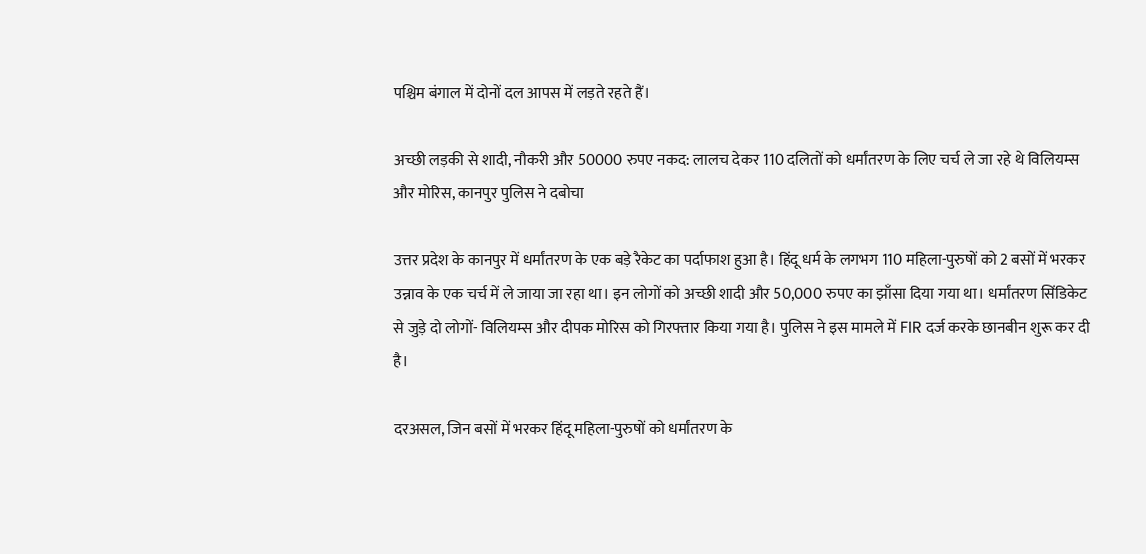पश्चिम बंगाल में दोनों दल आपस में लड़ते रहते हैं।

अच्छी लड़की से शादी, नौकरी और 50000 रुपए नकद: लालच देकर 110 दलितों को धर्मांतरण के लिए चर्च ले जा रहे थे विलियम्स और मोरिस, कानपुर पुलिस ने दबोचा

उत्तर प्रदेश के कानपुर में धर्मांतरण के एक बड़े रैकेट का पर्दाफाश हुआ है। हिंदू धर्म के लगभग 110 महिला-पुरुषों को 2 बसों में भरकर उन्नाव के एक चर्च में ले जाया जा रहा था। इन लोगों को अच्छी शादी और 50,000 रुपए का झाँसा दिया गया था। धर्मांतरण सिंडिकेट से जुड़े दो लोगों- विलियम्स और दीपक मोरिस को गिरफ्तार किया गया है। पुलिस ने इस मामले में FIR दर्ज करके छानबीन शुरू कर दी है।

दरअसल, जिन बसों में भरकर हिंदू महिला-पुरुषों को धर्मांतरण के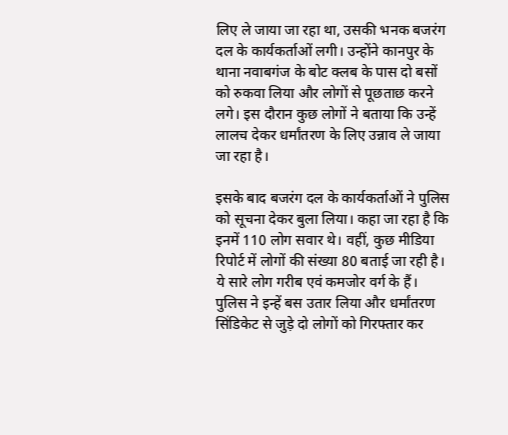लिए ले जाया जा रहा था, उसकी भनक बजरंग दल के कार्यकर्ताओं लगी। उन्होंने कानपुर के थाना नवाबगंज के बोट क्लब के पास दो बसों को रुकवा लिया और लोगों से पूछताछ करने लगे। इस दौरान कुछ लोगों ने बताया कि उन्हें लालच देकर धर्मांतरण के लिए उन्नाव ले जाया जा रहा है।

इसके बाद बजरंग दल के कार्यकर्ताओं ने पुलिस को सूचना देकर बुला लिया। कहा जा रहा है कि इनमें 110 लोग सवार थे। वहीं, कुछ मीडिया रिपोर्ट में लोगों की संख्या 80 बताई जा रही है। ये सारे लोग गरीब एवं कमजोर वर्ग के हैं। पुलिस ने इन्हें बस उतार लिया और धर्मांतरण सिंडिकेट से जुड़े दो लोगों को गिरफ्तार कर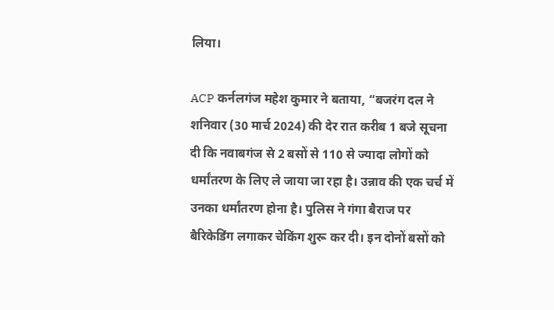लिया।

ACP कर्नलगंज महेश कुमार ने बताया, “बजरंग दल ने शनिवार (30 मार्च 2024) की देर रात करीब 1 बजे सूचना दी कि नवाबगंज से 2 बसों से 110 से ज्यादा लोगों को धर्मांतरण के लिए ले जाया जा रहा है। उन्नाव की एक चर्च में उनका धर्मांतरण होना है। पुलिस ने गंगा बैराज पर बैरिकेडिंग लगाकर चेकिंग शुरू कर दी। इन दोनों बसों को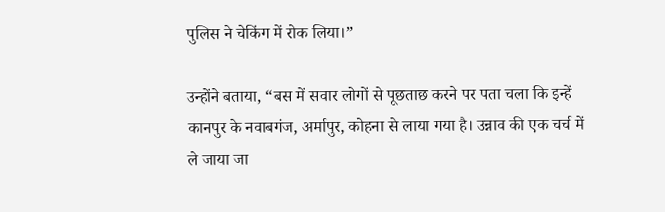पुलिस ने चेकिंग में रोक लिया।”

उन्होंने बताया, “बस में सवार लोगों से पूछताछ करने पर पता चला कि इन्हें कानपुर के नवाबगंज, अर्मापुर, कोहना से लाया गया है। उन्नाव की एक चर्च में ले जाया जा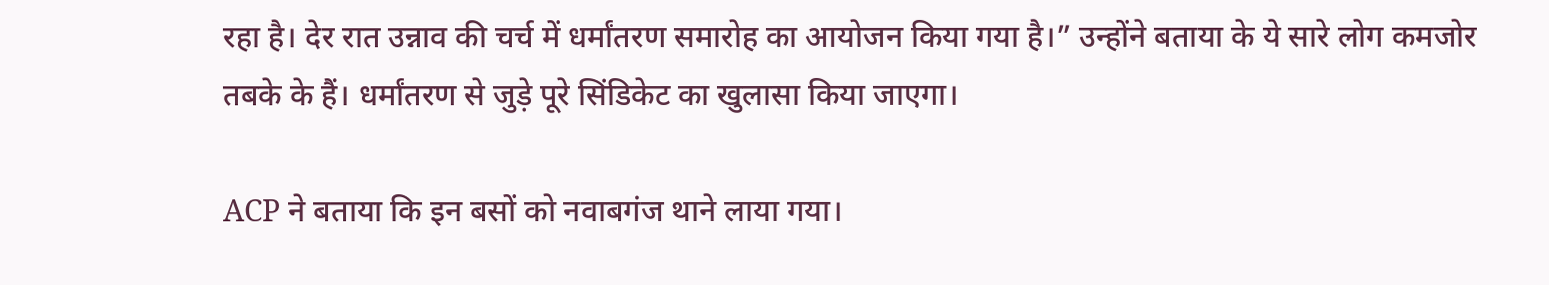रहा है। देर रात उन्नाव की चर्च में धर्मांतरण समारोह का आयोजन किया गया है।” उन्होंने बताया के ये सारे लोग कमजोर तबके के हैं। धर्मांतरण से जुड़े पूरे सिंडिकेट का खुलासा किया जाएगा।

ACP ने बताया कि इन बसों को नवाबगंज थाने लाया गया।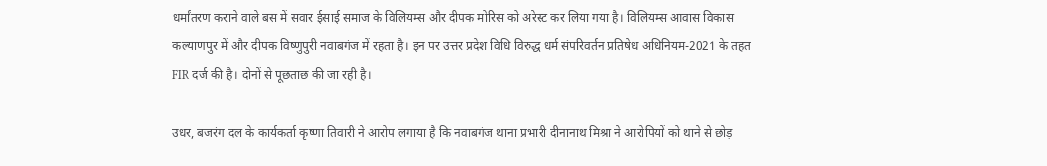धर्मांतरण कराने वाले बस में सवार ईसाई समाज के विलियम्स और दीपक मोरिस को अरेस्ट कर लिया गया है। विलियम्स आवास विकास कल्याणपुर में और दीपक विष्णुपुरी नवाबगंज में रहता है। इन पर उत्तर प्रदेश विधि विरुद्ध धर्म संपरिवर्तन प्रतिषेध अधिनियम-2021 के तहत FIR दर्ज की है। दोनों से पूछताछ की जा रही है।

उधर, बजरंग दल के कार्यकर्ता कृष्णा तिवारी ने आरोप लगाया है कि नवाबगंज थाना प्रभारी दीनानाथ मिश्रा ने आरोपियों को थाने से छोड़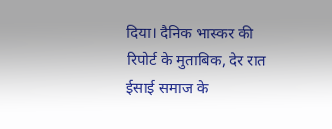दिया। दैनिक भास्कर की रिपोर्ट के मुताबिक, देर रात ईसाई समाज के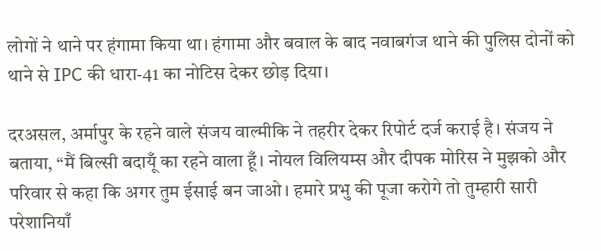लोगों ने थाने पर हंगामा किया था। हंगामा और बवाल के बाद नवाबगंज थाने की पुलिस दोनों को थाने से IPC की धारा-41 का नोटिस देकर छोड़ दिया।

दरअसल, अर्मापुर के रहने वाले संजय वाल्मीकि ने तहरीर देकर रिपोर्ट दर्ज कराई है। संजय ने बताया, “मैं बिल्सी बदायूँ का रहने वाला हूँ। नोयल विलियम्स और दीपक मोरिस ने मुझको और परिवार से कहा कि अगर तुम ईसाई बन जाओ। हमारे प्रभु की पूजा करोगे तो तुम्हारी सारी परेशानियाँ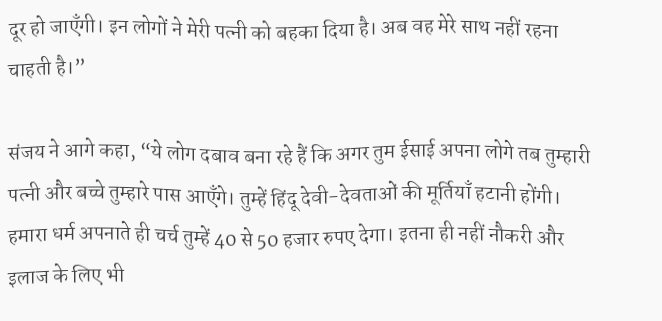दूर हो जाएँगी। इन लोगों ने मेरी पत्नी को बहका दिया है। अब वह मेरे साथ नहीं रहना चाहती है।”

संजय ने आगे कहा, “ये लोग दबाव बना रहे हैं कि अगर तुम ईसाई अपना लोगे तब तुम्हारी पत्नी और बच्चे तुम्हारे पास आएँगे। तुम्हें हिंदू देवी-देवताओं की मूर्तियाँ हटानी होंगी। हमारा धर्म अपनाते ही चर्च तुम्हें 40 से 50 हजार रुपए देगा। इतना ही नहीं नौकरी और इलाज के लिए भी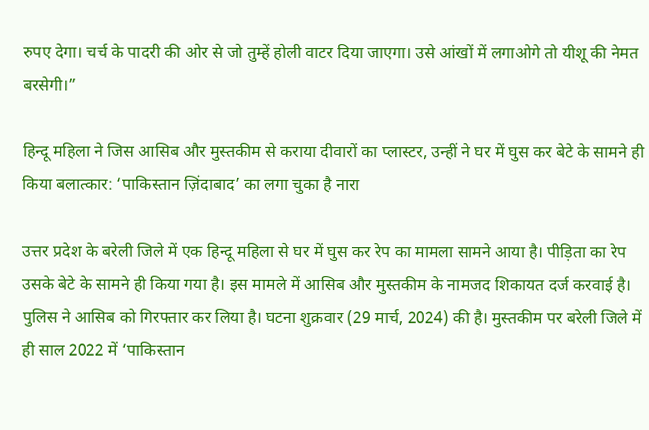रुपए देगा। चर्च के पादरी की ओर से जो तुम्हें होली वाटर दिया जाएगा। उसे आंखों में लगाओगे तो यीशू की नेमत बरसेगी।”

हिन्दू महिला ने जिस आसिब और मुस्तकीम से कराया दीवारों का प्लास्टर, उन्हीं ने घर में घुस कर बेटे के सामने ही किया बलात्कार: ‘पाकिस्तान ज़िंदाबाद’ का लगा चुका है नारा

उत्तर प्रदेश के बरेली जिले में एक हिन्दू महिला से घर में घुस कर रेप का मामला सामने आया है। पीड़िता का रेप उसके बेटे के सामने ही किया गया है। इस मामले में आसिब और मुस्तकीम के नामजद शिकायत दर्ज करवाई है। पुलिस ने आसिब को गिरफ्तार कर लिया है। घटना शुक्रवार (29 मार्च, 2024) की है। मुस्तकीम पर बरेली जिले में ही साल 2022 में ‘पाकिस्तान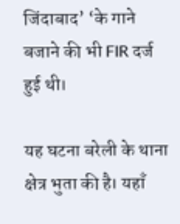जिंदाबाद’ ‘के गाने बजाने की भी FIR दर्ज हुई थी।

यह घटना बरेली के थाना क्षेत्र भुता की है। यहाँ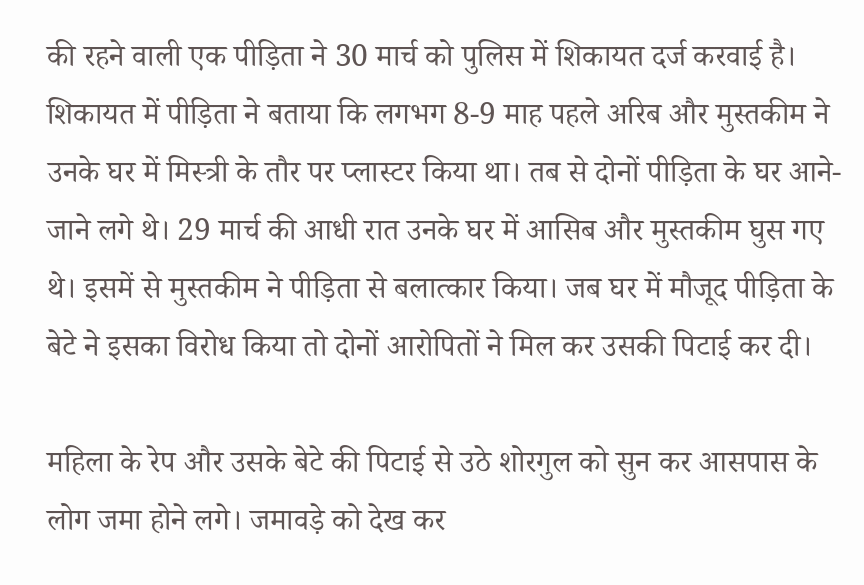की रहने वाली एक पीड़िता ने 30 मार्च को पुलिस में शिकायत दर्ज करवाई है। शिकायत में पीड़िता ने बताया कि लगभग 8-9 माह पहले अरिब और मुस्तकीम ने उनके घर में मिस्त्री के तौर पर प्लास्टर किया था। तब से दोनों पीड़िता के घर आने-जाने लगे थे। 29 मार्च की आधी रात उनके घर में आसिब और मुस्तकीम घुस गए थे। इसमें से मुस्तकीम ने पीड़िता से बलात्कार किया। जब घर में मौजूद पीड़िता के बेटे ने इसका विरोध किया तो दोनों आरोपितों ने मिल कर उसकी पिटाई कर दी।

महिला के रेप और उसके बेटे की पिटाई से उठे शोरगुल को सुन कर आसपास के लोग जमा होने लगे। जमावड़े को देख कर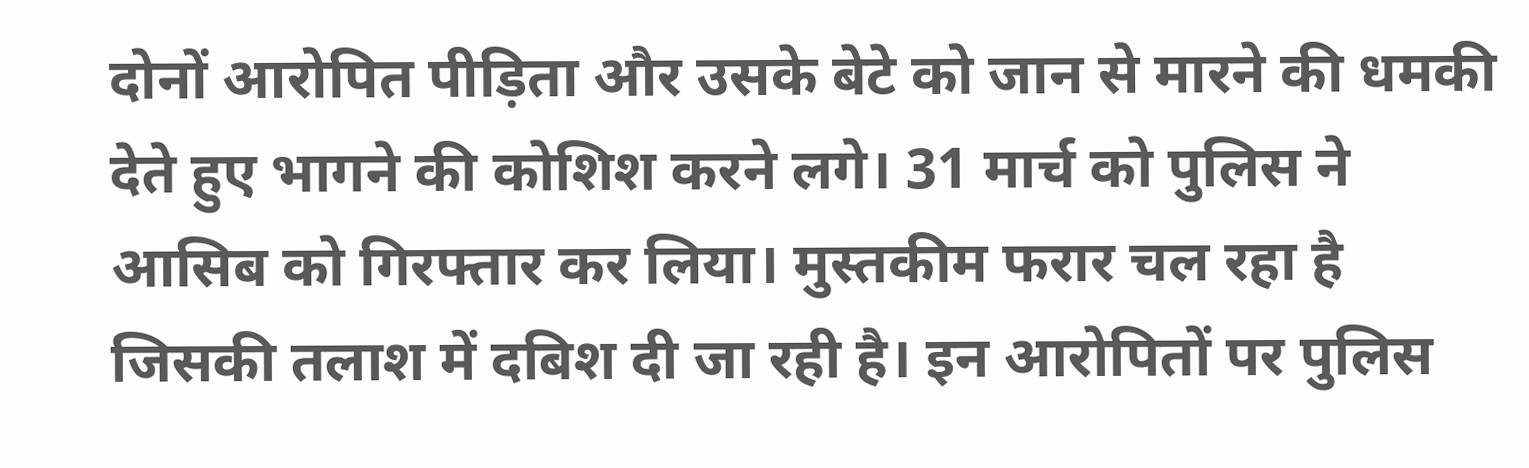दोनों आरोपित पीड़िता और उसके बेटे को जान से मारने की धमकी देते हुए भागने की कोशिश करने लगे। 31 मार्च को पुलिस ने आसिब को गिरफ्तार कर लिया। मुस्तकीम फरार चल रहा है जिसकी तलाश में दबिश दी जा रही है। इन आरोपितों पर पुलिस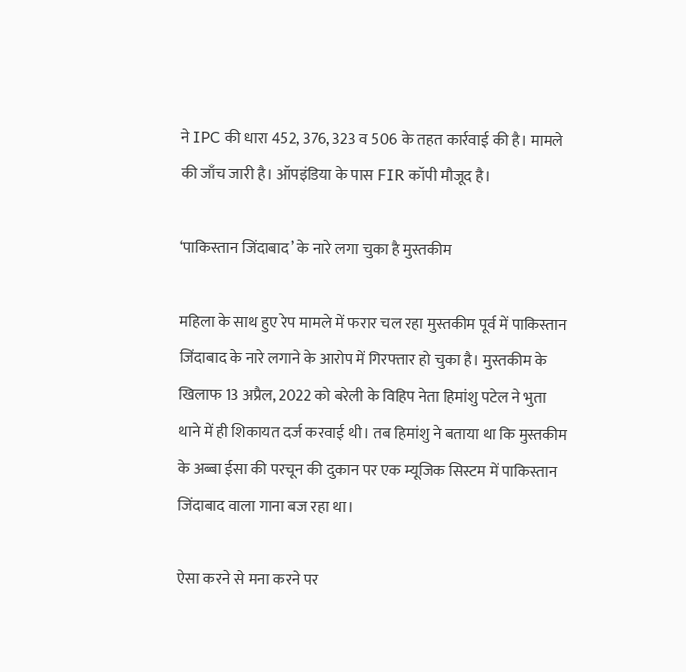ने IPC की धारा 452, 376, 323 व 506 के तहत कार्रवाई की है। मामले की जाँच जारी है। ऑपइंडिया के पास FIR कॉपी मौजूद है।

‘पाकिस्तान जिंदाबाद’ के नारे लगा चुका है मुस्तकीम

महिला के साथ हुए रेप मामले में फरार चल रहा मुस्तकीम पूर्व में पाकिस्तान जिंदाबाद के नारे लगाने के आरोप में गिरफ्तार हो चुका है। मुस्तकीम के खिलाफ 13 अप्रैल, 2022 को बरेली के विहिप नेता हिमांशु पटेल ने भुता थाने में ही शिकायत दर्ज करवाई थी। तब हिमांशु ने बताया था कि मुस्तकीम के अब्बा ईसा की परचून की दुकान पर एक म्यूजिक सिस्टम में पाकिस्तान जिंदाबाद वाला गाना बज रहा था।

ऐसा करने से मना करने पर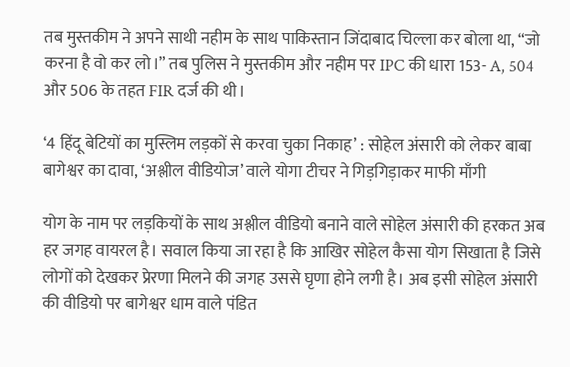तब मुस्तकीम ने अपने साथी नहीम के साथ पाकिस्तान जिंदाबाद चिल्ला कर बोला था, “जो करना है वो कर लो।” तब पुलिस ने मुस्तकीम और नहीम पर IPC की धारा 153- A, 504 और 506 के तहत FIR दर्ज की थी।

‘4 हिंदू बेटियों का मुस्लिम लड़कों से करवा चुका निकाह’ : सोहेल अंसारी को लेकर बाबा बागेश्वर का दावा, ‘अश्लील वीडियोज’ वाले योगा टीचर ने गिड़गिड़ाकर माफी माँगी

योग के नाम पर लड़कियों के साथ अश्लील वीडियो बनाने वाले सोहेल अंसारी की हरकत अब हर जगह वायरल है। सवाल किया जा रहा है कि आखिर सोहेल कैसा योग सिखाता है जिसे लोगों को देखकर प्रेरणा मिलने की जगह उससे घृणा होने लगी है। अब इसी सोहेल अंसारी की वीडियो पर बागेश्वर धाम वाले पंडित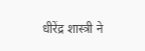धीरेंद्र शास्त्री ने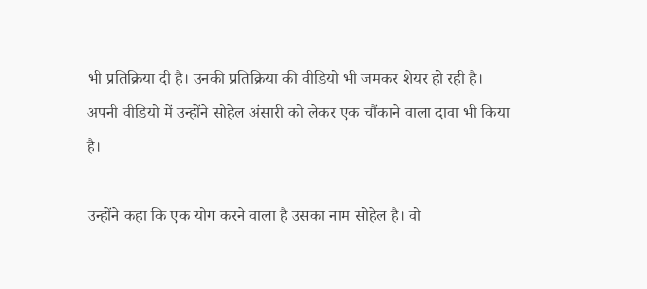भी प्रतिक्रिया दी है। उनकी प्रतिक्रिया की वीडियो भी जमकर शेयर हो रही है। अपनी वीडियो में उन्होंने सोहेल अंसारी को लेकर एक चौंकाने वाला दावा भी किया है।

उन्होंने कहा कि एक योग करने वाला है उसका नाम सोहेल है। वो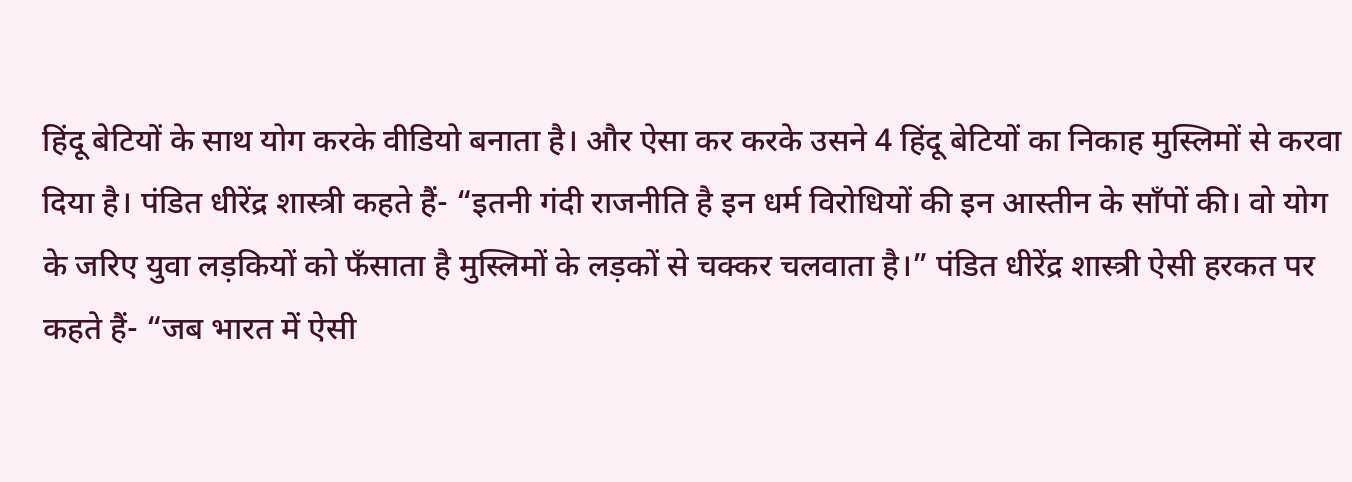हिंदू बेटियों के साथ योग करके वीडियो बनाता है। और ऐसा कर करके उसने 4 हिंदू बेटियों का निकाह मुस्लिमों से करवा दिया है। पंडित धीरेंद्र शास्त्री कहते हैं- “इतनी गंदी राजनीति है इन धर्म विरोधियों की इन आस्तीन के साँपों की। वो योग के जरिए युवा लड़कियों को फँसाता है मुस्लिमों के लड़कों से चक्कर चलवाता है।” पंडित धीरेंद्र शास्त्री ऐसी हरकत पर कहते हैं- “जब भारत में ऐसी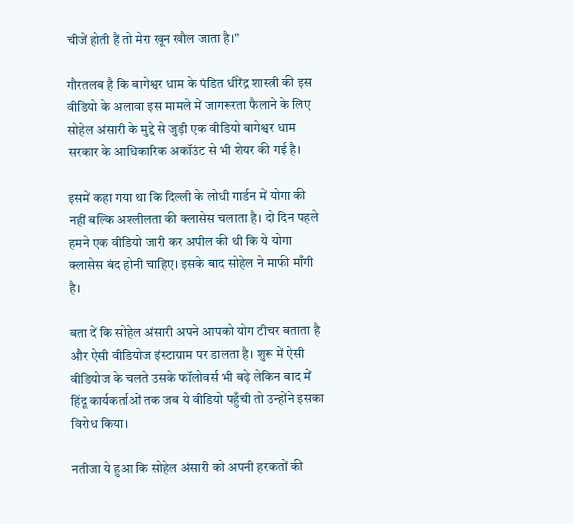चीजें होती हैं तो मेरा खून खौल जाता है।”

गौरतलब है कि बागेश्वर धाम के पंडित धीरेंद्र शास्त्री की इस वीडियो के अलावा इस मामले में जागरूरता फैलाने के लिए सोहेल अंसारी के मुद्दे से जुड़ी एक वीडियो बागेश्वर धाम सरकार के आधिकारिक अकॉउंट से भी शेयर की गई है।

इसमें कहा गया था कि दिल्ली के लोधी गार्डन में योगा की नहीं बल्कि अश्लीलता की क्लासेस चलाता है। दो दिन पहले हमने एक वीडियो जारी कर अपील की थी कि ये योगा क्लासेस बंद होनी चाहिए। इसके बाद सोहेल ने माफी माँगी है।

बता दें कि सोहेल अंसारी अपने आपको योग टीचर बताता है और ऐसी वीडियोज इंस्टाग्राम पर डालता है। शुरू में ऐसी वीडियोज के चलते उसके फॉलोवर्स भी बढ़े लेकिन बाद में हिंदू कार्यकर्ताओं तक जब ये वीडियो पहुँची तो उन्होंने इसका विरोध किया।

नतीजा ये हुआ कि सोहेल अंसारी को अपनी हरकतों की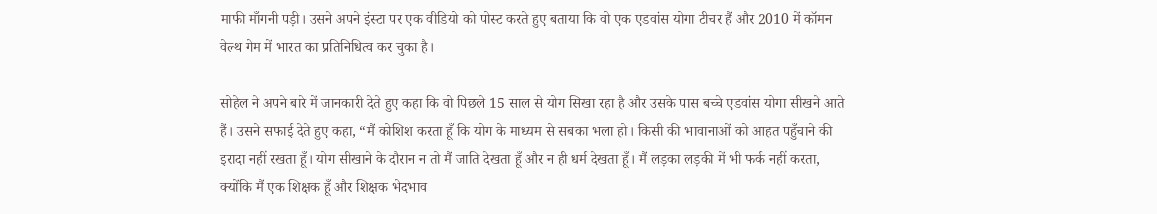माफी माँगनी पड़ी। उसने अपने इंस्टा पर एक वीडियो को पोस्ट करते हुए बताया कि वो एक एडवांस योगा टीचर हैं और 2010 में कॉमन वेल्थ गेम में भारत का प्रतिनिधित्व कर चुका है।

सोहेल ने अपने बारे में जानकारी देते हुए कहा कि वो पिछले 15 साल से योग सिखा रहा है और उसके पास बच्चे एडवांस योगा सीखने आते हैं। उसने सफाई देते हुए कहा, “मैं कोशिश करता हूँ कि योग के माध्यम से सबका भला हो। किसी की भावानाओं को आहत पहुँचाने की इरादा नहीं रखता हूँ। योग सीखाने के दौरान न तो मैं जाति देखता हूँ और न ही धर्म देखता हूँ। मैं लड़का लड़की में भी फर्क नहीं करता, क्योंकि मैं एक शिक्षक हूँ और शिक्षक भेदभाव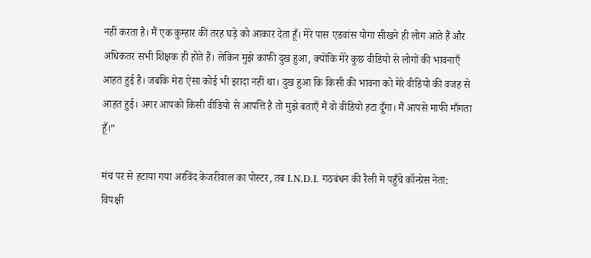नहीं करता है। मैं एक कुम्हार की तरह घड़े को आकार देता हूँ। मेरे पास एडवांस योगा सीखने ही लोग आते हैं और अधिकतर सभी शिक्षक ही होते हैं। लेकिन मुझे काफी दुख हुआ, क्योंकि मेरे कुछ वीडियो से लोगों की भावनाएँ आहत हुई है। जबकि मेरा ऐसा कोई भी इरादा नहीं था। दुख हुआ कि किसी की भावना को मेरे वीडियो की वजह से आहत हुई। अगर आपको किसी वीडियो से आपत्ति है तो मुझे बताएँ मैं वो वीडियो हटा दूँगा। मैं आपसे माफी माँगता हूँ।”

मंच पर से हटाया गया अरविंद केजरीवाल का पोस्टर, तब I.N.D.I. गठबंधन की रैली में पहुँचे कॉन्ग्रेस नेता: विपक्षी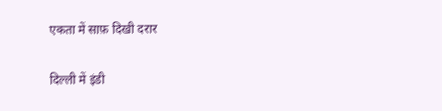एकता में साफ़ दिखी दरार

दिल्ली में इंडी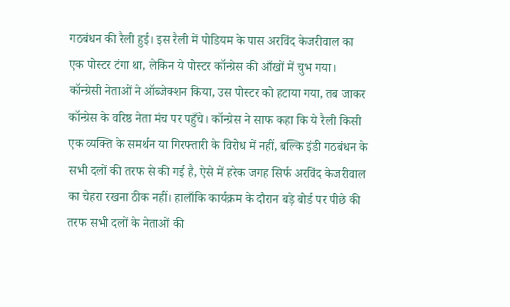गठबंधन की रैली हुई। इस रैली में पोडियम के पास अरविंद केजरीवाल का एक पोस्टर टंगा था, लेकिन ये पोस्टर कॉन्ग्रेस की आँखों में चुभ गया। कॉन्ग्रेसी नेताओं ने ऑब्जेक्शन किया, उस पोस्टर को हटाया गया, तब जाकर कॉन्ग्रेस के वरिष्ठ नेता मंच पर पहुँचे। कॉन्ग्रेस ने साफ कहा कि ये रैली किसी एक व्यक्ति के समर्थन या गिरफ्तारी के विरोध में नहीं, बल्कि इंडी गठबंधन के सभी दलों की तरफ से की गई है, ऐसे में हरेक जगह सिर्फ अरविंद केजरीवाल का चेहरा रखना ठीक नहीं। हालाँकि कार्यक्रम के दौरान बड़े बोर्ड पर पीछे की तरफ सभी दलों के नेताओं की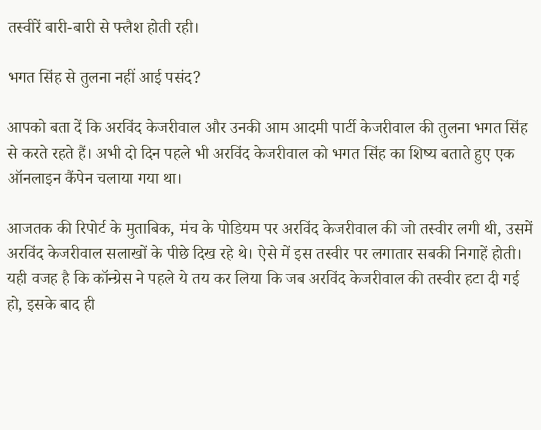तस्वीरें बारी-बारी से फ्लैश होती रही।

भगत सिंह से तुलना नहीं आई पसंद?

आपको बता दें कि अरविंद केजरीवाल और उनकी आम आदमी पार्टी केजरीवाल की तुलना भगत सिंह से करते रहते हैं। अभी दो दिन पहले भी अरविंद केजरीवाल को भगत सिंह का शिष्य बताते हुए एक ऑनलाइन कैंपेन चलाया गया था।

आजतक की रिपोर्ट के मुताबिक, मंच के पोडियम पर अरविंद केजरीवाल की जो तस्वीर लगी थी, उसमें अरविंद केजरीवाल सलाखों के पीछे दिख रहे थे। ऐसे में इस तस्वीर पर लगातार सबकी निगाहें होती। यही वजह है कि कॉन्ग्रेस ने पहले ये तय कर लिया कि जब अरविंद केजरीवाल की तस्वीर हटा दी गई हो, इसके बाद ही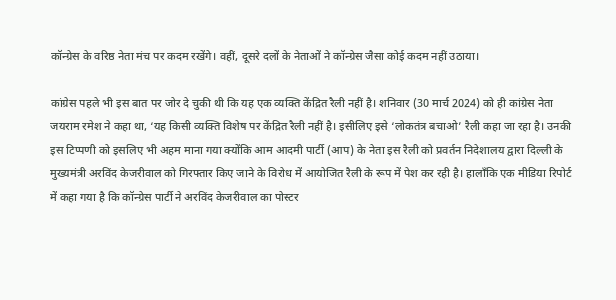कॉन्ग्रेस के वरिष्ठ नेता मंच पर कदम रखेंगे। वहीं, दूसरे दलों के नेताओं ने कॉन्ग्रेस जैसा कोई कदम नहीं उठाया।

कांग्रेस पहले भी इस बात पर जोर दे चुकी थी कि यह एक व्यक्ति केंद्रित रैली नहीं है। शनिवार (30 मार्च 2024) को ही कांग्रेस नेता जयराम रमेश ने कहा था, ‘यह किसी व्यक्ति विशेष पर केंद्रित रैली नहीं है। इसीलिए इसे ‘लोकतंत्र बचाओ’ रैली कहा जा रहा है। उनकी इस टिप्पणी को इसलिए भी अहम माना गया क्योंकि आम आदमी पार्टी (आप) के नेता इस रैली को प्रवर्तन निदेशालय द्वारा दिल्ली के मुख्यमंत्री अरविंद केजरीवाल को गिरफ्तार किए जाने के विरोध में आयोजित रैली के रूप में पेश कर रही है। हालाँकि एक मीडिया रिपोर्ट में कहा गया है कि कॉन्ग्रेस पार्टी ने अरविंद केजरीवाल का पोस्टर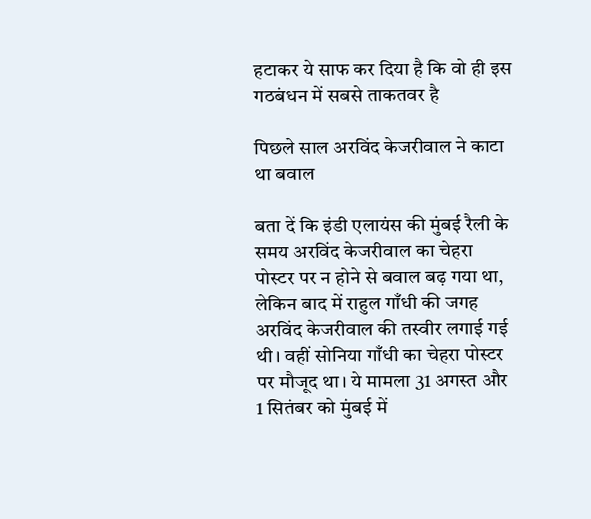हटाकर ये साफ कर दिया है कि वो ही इस गठबंधन में सबसे ताकतवर है

पिछले साल अरविंद केजरीवाल ने काटा था बवाल

बता दें कि इंडी एलायंस की मुंबई रैली के समय अरविंद केजरीवाल का चेहरा पोस्टर पर न होने से बवाल बढ़ गया था, लेकिन बाद में राहुल गाँधी की जगह अरविंद केजरीवाल की तस्वीर लगाई गई थी। वहीं सोनिया गाँधी का चेहरा पोस्टर पर मौजूद था। ये मामला 31 अगस्त और 1 सितंबर को मुंबई में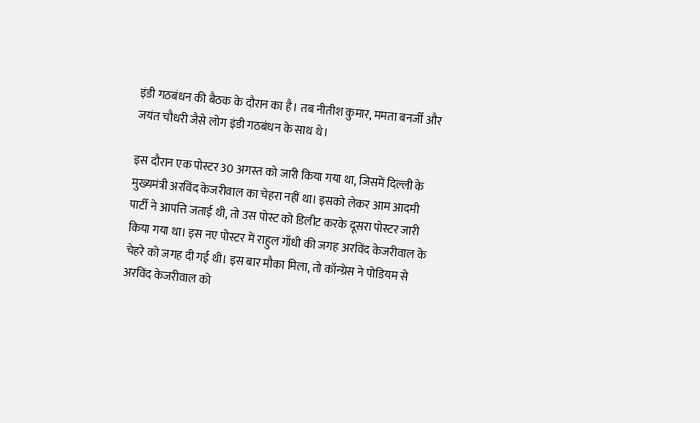इंडी गठबंधन की बैठक के दौरान का है। तब नीतीश कुमार, ममता बनर्जी और जयंत चौधरी जैसे लोग इंडी गठबंधन के साथ थे।

इस दौरान एक पोस्टर 30 अगस्त को जारी किया गया था, जिसमें दिल्ली के मुख्यमंत्री अरविंद केजरीवाल का चेहरा नहीं था। इसको लेकर आम आदमी पार्टी ने आपत्ति जताई थी, तो उस पोस्ट को डिलीट करके दूसरा पोस्टर जारी किया गया था। इस नए पोस्टर में राहुल गाँधी की जगह अरविंद केजरीवाल के चेहरे को जगह दी गई थी। इस बार मौका मिला, तो कॉन्ग्रेस ने पोडियम से अरविंद केजरीवाल को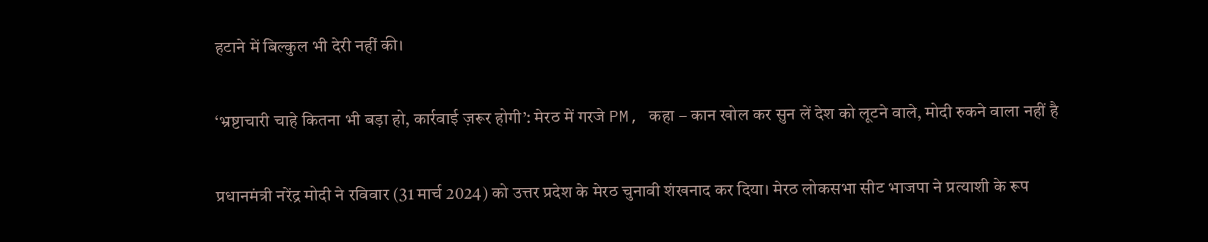हटाने में बिल्कुल भी देरी नहीं की।

‘भ्रष्टाचारी चाहे कितना भी बड़ा हो, कार्रवाई ज़रूर होगी’: मेरठ में गरजे PM, कहा – कान खोल कर सुन लें देश को लूटने वाले, मोदी रुकने वाला नहीं है

प्रधानमंत्री नरेंद्र मोदी ने रविवार (31 मार्च 2024) को उत्तर प्रदेश के मेरठ चुनावी शंखनाद कर दिया। मेरठ लोकसभा सीट भाजपा ने प्रत्याशी के रूप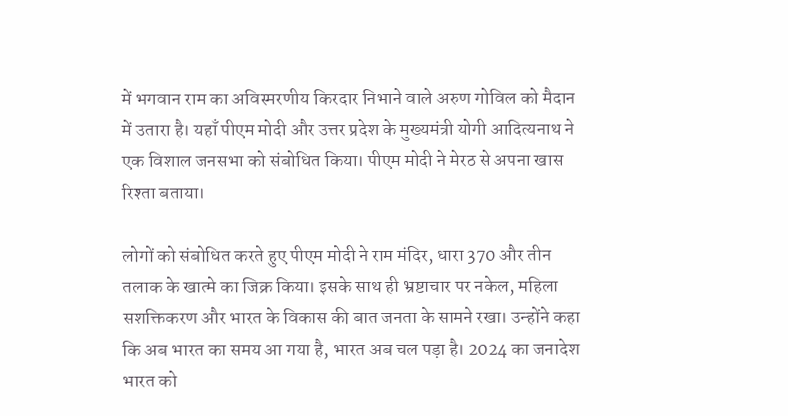में भगवान राम का अविस्मरणीय किरदार निभाने वाले अरुण गोविल को मैदान में उतारा है। यहाँ पीएम मोदी और उत्तर प्रदेश के मुख्यमंत्री योगी आदित्यनाथ ने एक विशाल जनसभा को संबोधित किया। पीएम मोदी ने मेरठ से अपना खास रिश्ता बताया।

लोगों को संबोधित करते हुए पीएम मोदी ने राम मंदिर, धारा 370 और तीन तलाक के खात्मे का जिक्र किया। इसके साथ ही भ्रष्टाचार पर नकेल, महिला सशक्तिकरण और भारत के विकास की बात जनता के सामने रखा। उन्होंने कहा कि अब भारत का समय आ गया है, भारत अब चल पड़ा है। 2024 का जनादेश भारत को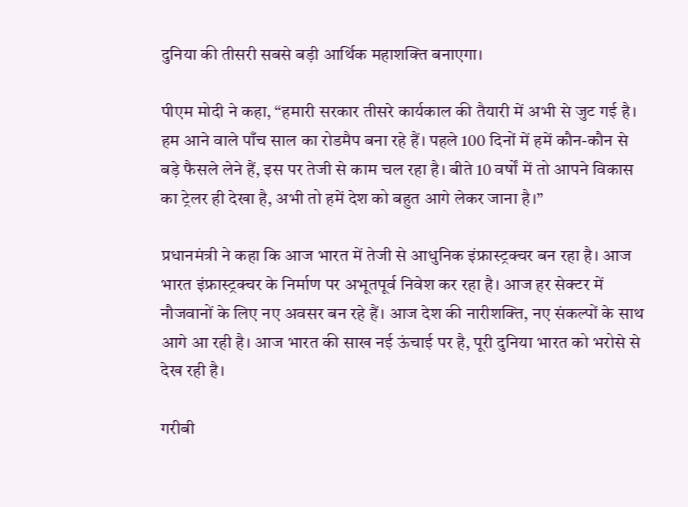दुनिया की तीसरी सबसे बड़ी आर्थिक महाशक्ति बनाएगा।

पीएम मोदी ने कहा, “हमारी सरकार तीसरे कार्यकाल की तैयारी में अभी से जुट गई है। हम आने वाले पाँच साल का रोडमैप बना रहे हैं। पहले 100 दिनों में हमें कौन-कौन से बड़े फैसले लेने हैं, इस पर तेजी से काम चल रहा है। बीते 10 वर्षों में तो आपने विकास का ट्रेलर ही देखा है, अभी तो हमें देश को बहुत आगे लेकर जाना है।”

प्रधानमंत्री ने कहा कि आज भारत में तेजी से आधुनिक इंफ्रास्ट्रक्चर बन रहा है। आज भारत इंफ्रास्ट्रक्चर के निर्माण पर अभूतपूर्व निवेश कर रहा है। आज हर सेक्टर में नौजवानों के लिए नए अवसर बन रहे हैं। आज देश की नारीशक्ति, नए संकल्पों के साथ आगे आ रही है। आज भारत की साख नई ऊंचाई पर है, पूरी दुनिया भारत को भरोसे से देख रही है।

गरीबी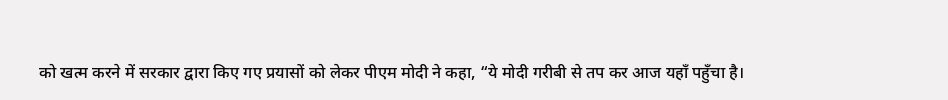को खत्म करने में सरकार द्वारा किए गए प्रयासों को लेकर पीएम मोदी ने कहा, “ये मोदी गरीबी से तप कर आज यहाँ पहुँचा है।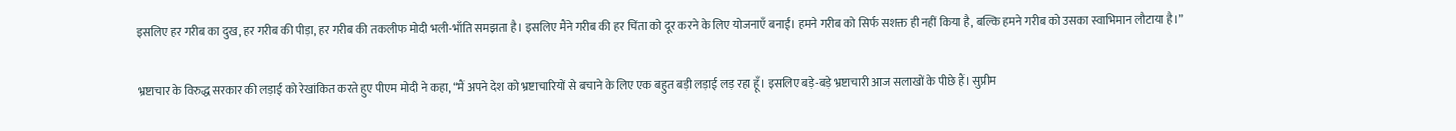इसलिए हर गरीब का दुख, हर गरीब की पीड़ा, हर गरीब की तकलीफ मोदी भली-भाँति समझता है। इसलिए मैंने गरीब की हर चिंता को दूर करने के लिए योजनाएँ बनाईं। हमने गरीब को सिर्फ सशक्त ही नहीं किया है, बल्कि हमने गरीब को उसका स्वाभिमान लौटाया है।”

भ्रष्टाचार के विरुद्ध सरकार की लड़ाई को रेखांकित करते हुए पीएम मोदी ने कहा, “मैं अपने देश को भ्रष्टाचारियों से बचाने के लिए एक बहुत बड़ी लड़ाई लड़ रहा हूँ। इसलिए बड़े-बड़े भ्रष्टाचारी आज सलाखों के पीछे हैं। सुप्रीम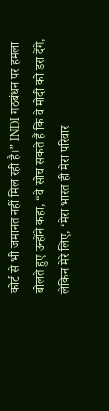कोर्ट से भी जमानत नहीं मिल रही है।” INDI गठबंधन पर हमला बोलते हुए उन्होंने कहा, “वे सोच सकते हैं कि वे मोदी को डरा देंगे, लेकिन मेरे लिए, ‘मेरा भारत ही मेरा परिवार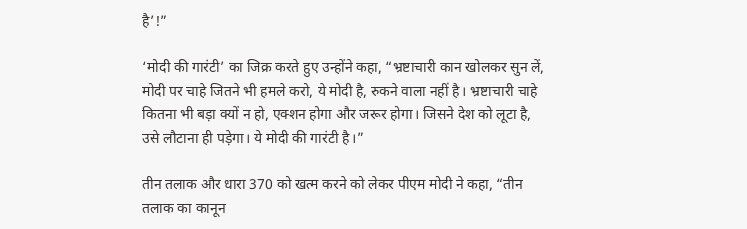है’!”

‘मोदी की गारंटी’ का जिक्र करते हुए उन्होंने कहा, “भ्रष्टाचारी कान खोलकर सुन लें, मोदी पर चाहे जितने भी हमले करो, ये मोदी है, रुकने वाला नहीं है। भ्रष्टाचारी चाहे कितना भी बड़ा क्यों न हो, एक्शन होगा और जरूर होगा। जिसने देश को लूटा है, उसे लौटाना ही पड़ेगा। ये मोदी की गारंटी है।”

तीन तलाक और धारा 370 को खत्म करने को लेकर पीएम मोदी ने कहा, “तीन तलाक का कानून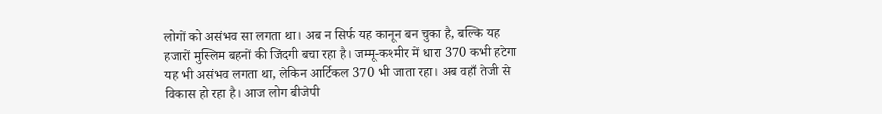लोगों को असंभव सा लगता था। अब न सिर्फ यह कानून बन चुका है, बल्कि यह हजारों मुस्लिम बहनों की जिंदगी बचा रहा है। जम्मू-कश्मीर में धारा 370 कभी हटेगा यह भी असंभव लगता था, लेकिन आर्टिकल 370 भी जाता रहा। अब वहाँ तेजी से विकास हो रहा है। आज लोग बीजेपी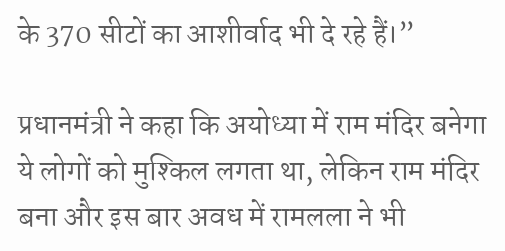के 370 सीटों का आशीर्वाद भी दे रहे हैं।”

प्रधानमंत्री ने कहा कि अयोध्या में राम मंदिर बनेगा ये लोगों को मुश्किल लगता था, लेकिन राम मंदिर बना और इस बार अवध में रामलला ने भी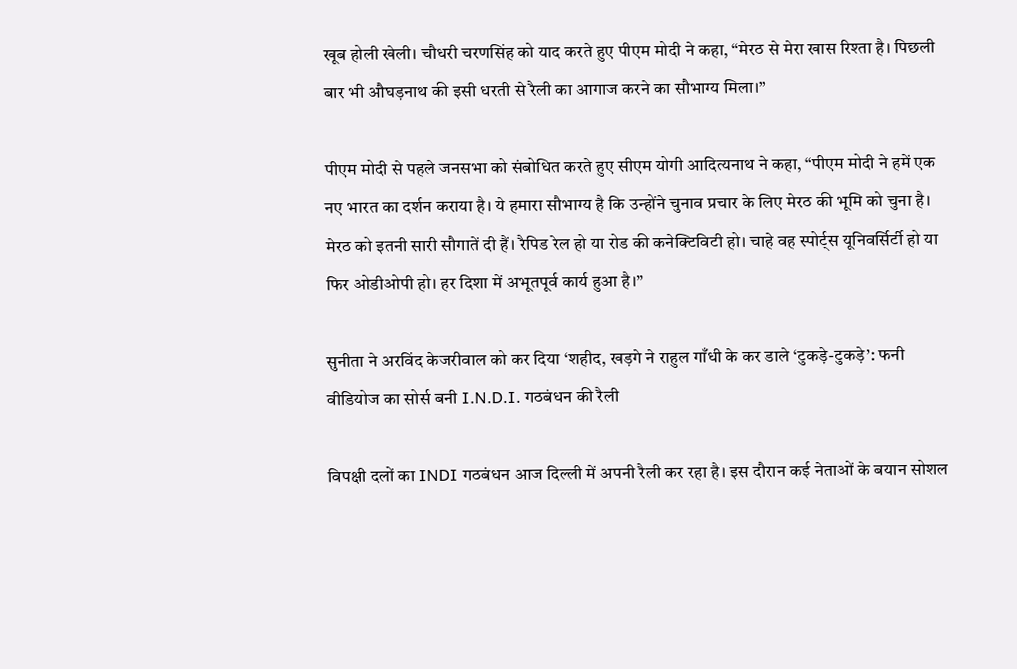खूब होली खेली। चौधरी चरणसिंह को याद करते हुए पीएम मोदी ने कहा, “मेरठ से मेरा खास रिश्ता है। पिछली बार भी औघड़नाथ की इसी धरती से रैली का आगाज करने का सौभाग्य मिला।”

पीएम मोदी से पहले जनसभा को संबोधित करते हुए सीएम योगी आदित्यनाथ ने कहा, “पीएम मोदी ने हमें एक नए भारत का दर्शन कराया है। ये हमारा सौभाग्य है कि उन्होंने चुनाव प्रचार के लिए मेरठ की भूमि को चुना है। मेरठ को इतनी सारी सौगातें दी हैं। रैपिड रेल हो या रोड की कनेक्टिविटी हो। चाहे वह स्पोर्ट्स यूनिवर्सिर्टी हो या फिर ओडीओपी हो। हर दिशा में अभूतपूर्व कार्य हुआ है।”

सुनीता ने अरविंद केजरीवाल को कर दिया ‘शहीद, खड़गे ने राहुल गाँधी के कर डाले ‘टुकड़े-टुकड़े’: फनी वीडियोज का सोर्स बनी I.N.D.I. गठबंधन की रैली

विपक्षी दलों का INDI गठबंधन आज दिल्ली में अपनी रैली कर रहा है। इस दौरान कई नेताओं के बयान सोशल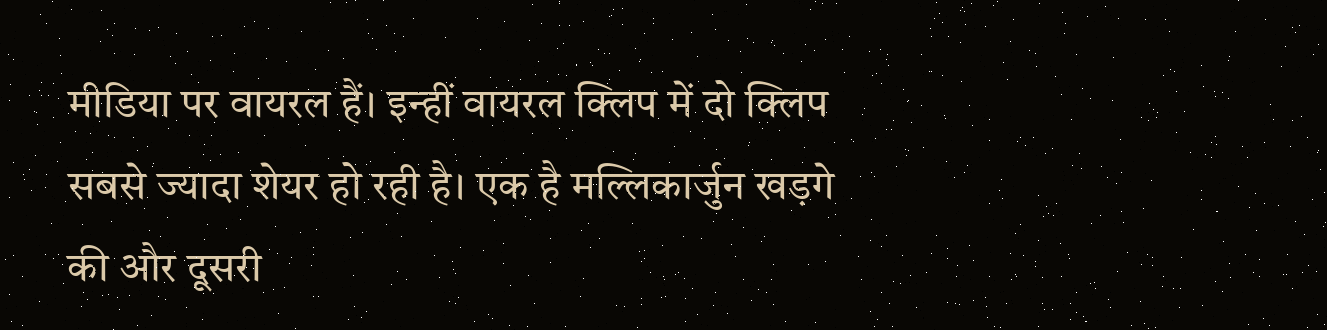मीडिया पर वायरल हैं। इन्हीं वायरल क्लिप में दो क्लिप सबसे ज्यादा शेयर हो रही है। एक है मल्लिकार्जुन खड़गे की और दूसरी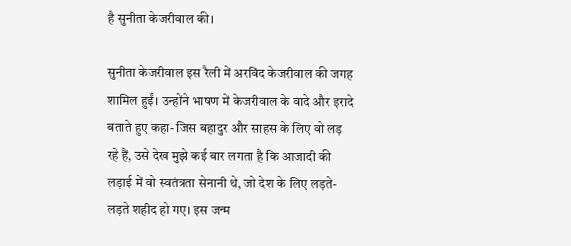है सुनीता केजरीवाल की।

सुनीता केजरीवाल इस रैली में अरविंद केजरीवाल की जगह शामिल हुईं। उन्होंने भाषण में केजरीवाल के वादे और इरादे बताते हुए कहा- जिस बहादुर और साहस के लिए वो लड़ रहे हैं, उसे देख मुझे कई बार लगता है कि आजादी की लड़ाई में वो स्वतंत्रता सेनानी थे, जो देश के लिए लड़ते-लड़ते शहीद हो गए। इस जन्म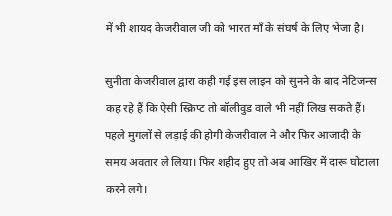में भी शायद केजरीवाल जी को भारत माँ के संघर्ष के लिए भेजा है।

सुनीता केजरीवाल द्वारा कही गई इस लाइन को सुनने के बाद नेटिजन्स कह रहे हैं कि ऐसी स्क्रिप्ट तो बॉलीवुड वाले भी नहीं लिख सकते हैं। पहले मुगलों से लड़ाई की होगी केजरीवाल ने और फिर आजादी के समय अवतार ले लिया। फिर शहीद हुए तो अब आखिर में दारू घोटाला करने लगे।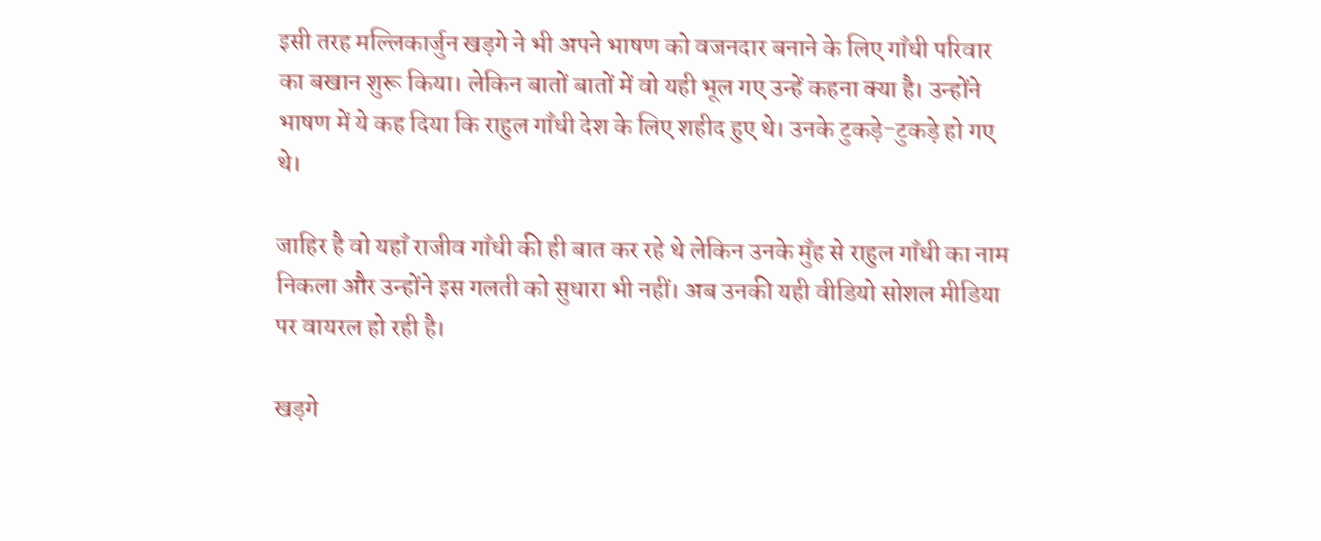इसी तरह मल्लिकार्जुन खड़गे ने भी अपने भाषण को वजनदार बनाने के लिए गाँधी परिवार का बखान शुरू किया। लेकिन बातों बातों में वो यही भूल गए उन्हें कहना क्या है। उन्होंने भाषण में ये कह दिया कि राहुल गाँधी देश के लिए शहीद हुए थे। उनके टुकड़े-टुकड़े हो गए थे।

जाहिर है वो यहाँ राजीव गाँधी की ही बात कर रहे थे लेकिन उनके मुँह से राहुल गाँधी का नाम निकला और उन्होंने इस गलती को सुधारा भी नहीं। अब उनकी यही वीडियो सोशल मीडिया पर वायरल हो रही है।

खड़गे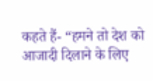कहते हैं- “हमने तो देश को आजादी दिलाने के लिए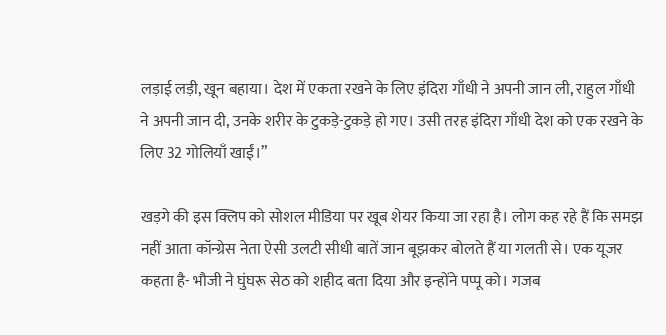लड़ाई लड़ी, खून बहाया। देश में एकता रखने के लिए इंदिरा गाँधी ने अपनी जान ली, राहुल गाँधी ने अपनी जान दी, उनके शरीर के टुकड़े-टुकड़े हो गए। उसी तरह इंदिरा गाँधी देश को एक रखने के लिए 32 गोलियाँ खाईं।”

खड़गे की इस क्लिप को सोशल मीडिया पर खूब शेयर किया जा रहा है। लोग कह रहे हैं कि समझ नहीं आता कॉन्ग्रेस नेता ऐसी उलटी सीधी बातें जान बूझकर बोलते हैं या गलती से। एक यूजर कहता है- भौजी ने घुंघरू सेठ को शहीद बता दिया और इन्होंने पप्पू को। गजब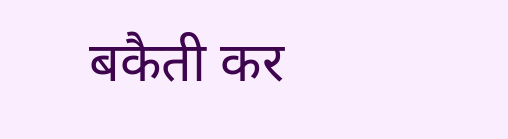बकैती कर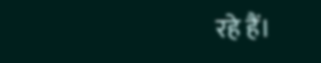रहे हैं।